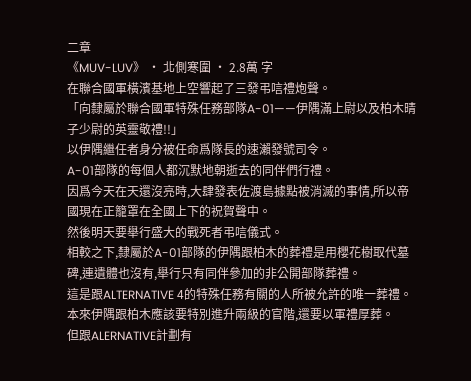二章
《MUV-LUV》 · 北側寒圍 · 2.8萬 字
在聯合國軍橫濱基地上空響起了三發弔唁禮炮聲。
「向隸屬於聯合國軍特殊任務部隊A-01——伊隅滿上尉以及柏木晴子少尉的英靈敬禮!!」
以伊隅繼任者身分被任命爲隊長的速瀨發號司令。
A-01部隊的每個人都沉默地朝逝去的同伴們行禮。
因爲今天在天還沒亮時,大肆發表佐渡島據點被消滅的事情,所以帝國現在正籠罩在全國上下的祝賀聲中。
然後明天要舉行盛大的戰死者弔唁儀式。
相較之下,隸屬於A-01部隊的伊隅跟柏木的葬禮是用櫻花樹取代墓碑,連遺體也沒有,舉行只有同伴參加的非公開部隊葬禮。
這是跟ALTERNATIVE 4的特殊任務有關的人所被允許的唯一葬禮。
本來伊隅跟柏木應該要特別進升兩級的官階,還要以軍禮厚葬。
但跟ALERNATIVE計劃有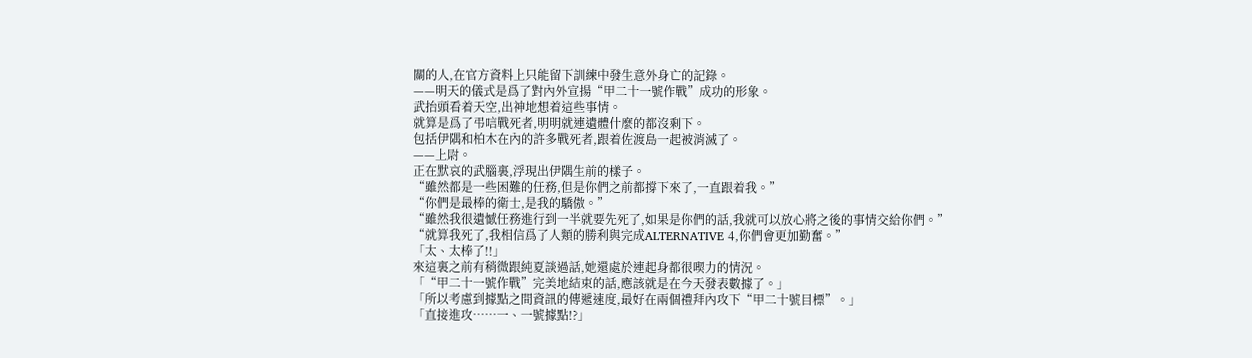關的人,在官方資料上只能留下訓練中發生意外身亡的記錄。
——明天的儀式是爲了對內外宣揚“甲二十一號作戰”成功的形象。
武抬頭看着天空,出神地想着這些事情。
就算是爲了弔唁戰死者,明明就連遺體什麼的都沒剩下。
包括伊隅和柏木在內的許多戰死者,跟着佐渡島一起被消滅了。
——上尉。
正在默哀的武腦裏,浮現出伊隅生前的樣子。
“雖然都是一些困難的任務,但是你們之前都撐下來了,一直跟着我。”
“你們是最棒的衛士,是我的驕傲。”
“雖然我很遺憾任務進行到一半就要先死了,如果是你們的話,我就可以放心將之後的事情交給你們。”
“就算我死了,我相信爲了人類的勝利與完成ALTERNATIVE 4,你們會更加勤奮。”
「太、太棒了!!」
來這裏之前有稍微跟純夏談過話,她還處於連起身都很喫力的情況。
「“甲二十一號作戰”完美地結束的話,應該就是在今天發表數據了。」
「所以考慮到據點之間資訊的傳遞速度,最好在兩個禮拜內攻下“甲二十號目標”。」
「直接進攻……一、一號據點!?」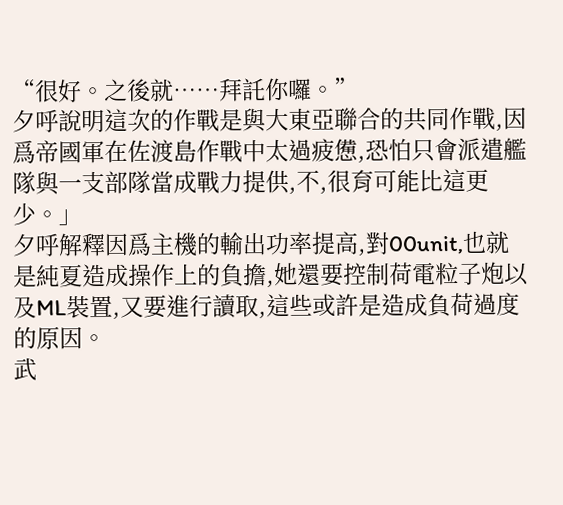“很好。之後就……拜託你囉。”
夕呼說明這次的作戰是與大東亞聯合的共同作戰,因爲帝國軍在佐渡島作戰中太過疲憊,恐怕只會派遣艦隊與一支部隊當成戰力提供,不,很育可能比這更少。」
夕呼解釋因爲主機的輸出功率提高,對00unit,也就是純夏造成操作上的負擔,她還要控制荷電粒子炮以及ML裝置,又要進行讀取,這些或許是造成負荷過度的原因。
武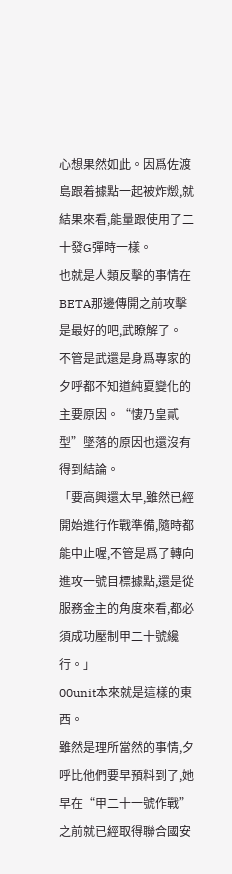心想果然如此。因爲佐渡島跟着據點一起被炸燬,就結果來看,能量跟使用了二十發G彈時一樣。
也就是人類反擊的事情在BETA那邊傳開之前攻擊是最好的吧,武瞭解了。
不管是武還是身爲專家的夕呼都不知道純夏變化的主要原因。“悽乃皇貳型”墜落的原因也還沒有得到結論。
「要高興還太早,雖然已經開始進行作戰準備,隨時都能中止喔,不管是爲了轉向進攻一號目標據點,還是從服務金主的角度來看,都必須成功壓制甲二十號纔行。」
00unit本來就是這樣的東西。
雖然是理所當然的事情,夕呼比他們要早預料到了,她早在“甲二十一號作戰”之前就已經取得聯合國安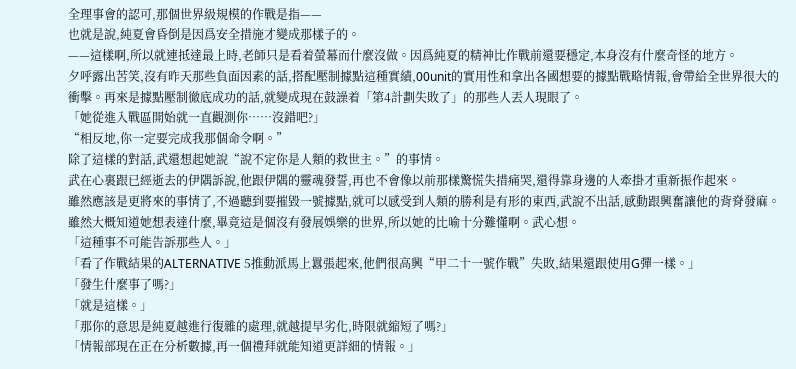全理事會的認可,那個世界級規模的作戰是指——
也就是說,純夏會昏倒是因爲安全措施才變成那樣子的。
——這樣啊,所以就連抵達最上時,老師只是看着螢幕而什麼沒做。因爲純夏的精神比作戰前還要穩定,本身沒有什麼奇怪的地方。
夕呼露出苦笑,沒有昨天那些負面因素的話,搭配壓制據點這種實績,00unit的實用性和拿出各國想要的據點戰略情報,會帶給全世界很大的衝擊。再來是據點壓制徹底成功的話,就變成現在鼓譟着「第4計劃失敗了」的那些人丟人現眼了。
「她從進入戰區開始就一直觀測你……沒錯吧?」
“相反地,你一定要完成我那個命令啊。”
除了這樣的對話,武還想起她說“說不定你是人類的救世主。”的事情。
武在心裏跟已經逝去的伊隅訴說,他跟伊隅的靈魂發誓,再也不會像以前那樣驚慌失措痛哭,還得靠身邊的人牽掛才重新振作起來。
雖然應該是更將來的事情了,不過聽到要摧毀一號據點,就可以感受到人類的勝利是有形的東西,武說不出話,感動跟興奮讓他的背脊發麻。
雖然大概知道她想表達什麼,畢竟這是個沒有發展娛樂的世界,所以她的比喻十分難懂啊。武心想。
「這種事不可能告訴那些人。」
「看了作戰結果的ALTERNATIVE 5推動派馬上囂張起來,他們很高興“甲二十一號作戰”失敗,結果還跟使用G彈一樣。」
「發生什麼事了嗎?」
「就是這樣。」
「那你的意思是純夏越進行復雜的處理,就越提早劣化,時限就縮短了嗎?」
「情報部現在正在分析數據,再一個禮拜就能知道更詳細的情報。」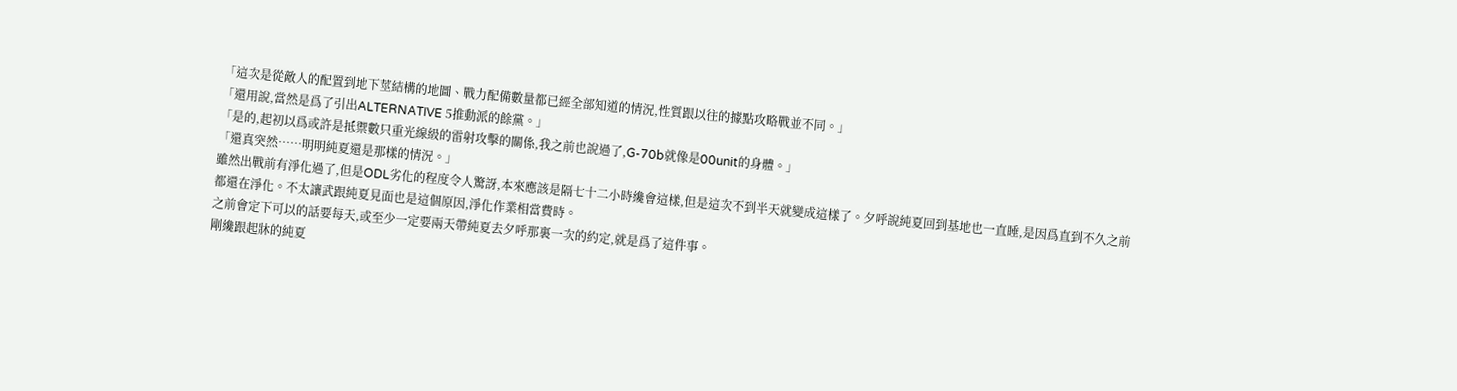「這次是從敵人的配置到地下莖結構的地圖、戰力配備數量都已經全部知道的情況,性質跟以往的據點攻略戰並不同。」
「還用說,當然是爲了引出ALTERNATIVE 5推動派的餘黨。」
「是的,起初以爲或許是抵禦數只重光線級的雷射攻擊的關係,我之前也說過了,G-70b就像是00unit的身體。」
「還真突然……明明純夏還是那樣的情況。」
雖然出戰前有淨化過了,但是ODL劣化的程度令人驚訝,本來應該是隔七十二小時纔會這樣,但是這次不到半天就變成這樣了。夕呼說純夏回到基地也一直睡,是因爲直到不久之前都還在淨化。不太讓武跟純夏見面也是這個原因,淨化作業相當費時。
之前會定下可以的話要每天,或至少一定要兩天帶純夏去夕呼那裏一次的約定,就是爲了這件事。
剛纔跟起牀的純夏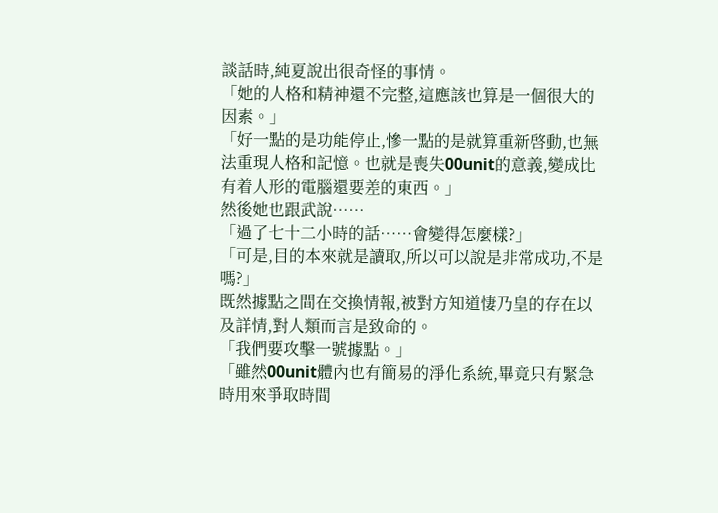談話時,純夏說出很奇怪的事情。
「她的人格和精神還不完整,這應該也算是一個很大的因素。」
「好一點的是功能停止,慘一點的是就算重新啓動,也無法重現人格和記憶。也就是喪失00unit的意義,變成比有着人形的電腦還要差的東西。」
然後她也跟武說……
「過了七十二小時的話……會變得怎麼樣?」
「可是,目的本來就是讀取,所以可以說是非常成功,不是嗎?」
既然據點之間在交換情報,被對方知道悽乃皇的存在以及詳情,對人類而言是致命的。
「我們要攻擊一號據點。」
「雖然00unit體內也有簡易的淨化系統,畢竟只有緊急時用來爭取時間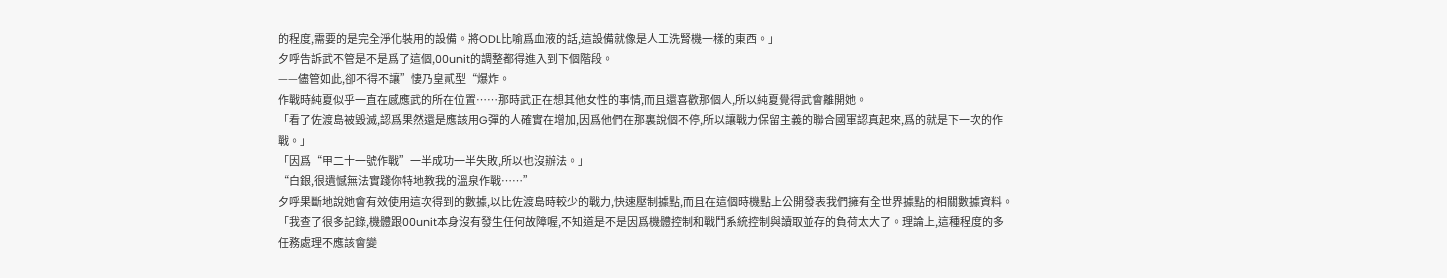的程度,需要的是完全淨化裝用的設備。將ODL比喻爲血液的話,這設備就像是人工洗腎機一樣的東西。」
夕呼告訴武不管是不是爲了這個,00unit的調整都得進入到下個階段。
——儘管如此,卻不得不讓”悽乃皇貳型“爆炸。
作戰時純夏似乎一直在感應武的所在位置……那時武正在想其他女性的事情,而且還喜歡那個人,所以純夏覺得武會離開她。
「看了佐渡島被毀滅,認爲果然還是應該用G彈的人確實在增加,因爲他們在那裏說個不停,所以讓戰力保留主義的聯合國軍認真起來,爲的就是下一次的作戰。」
「因爲“甲二十一號作戰”一半成功一半失敗,所以也沒辦法。」
“白銀,很遺憾無法實踐你特地教我的溫泉作戰……”
夕呼果斷地說她會有效使用這次得到的數據,以比佐渡島時較少的戰力,快速壓制據點,而且在這個時機點上公開發表我們擁有全世界據點的相關數據資料。
「我查了很多記錄,機體跟00unit本身沒有發生任何故障喔,不知道是不是因爲機體控制和戰鬥系統控制與讀取並存的負荷太大了。理論上,這種程度的多任務處理不應該會變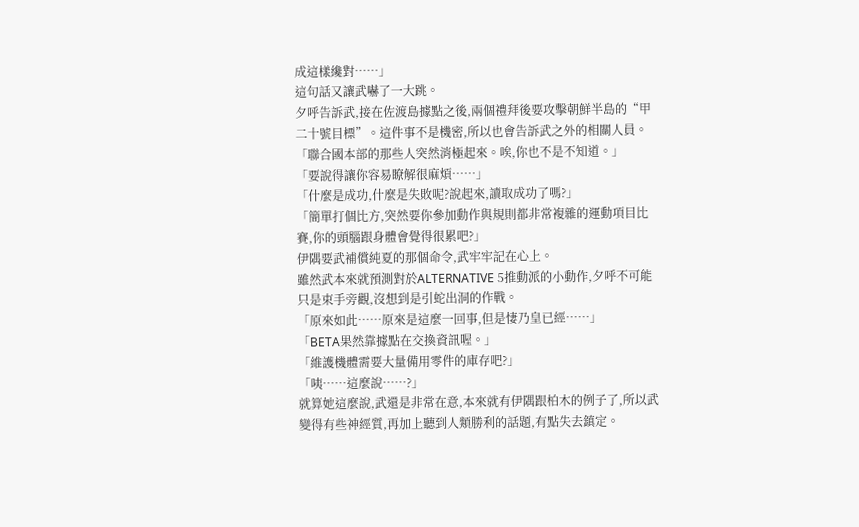成這樣纔對……」
這句話又讓武嚇了一大跳。
夕呼告訴武,接在佐渡島據點之後,兩個禮拜後要攻擊朝鮮半島的“甲二十號目標”。這件事不是機密,所以也會告訴武之外的相關人員。
「聯合國本部的那些人突然消極起來。唉,你也不是不知道。」
「要說得讓你容易瞭解很麻煩……」
「什麼是成功,什麼是失敗呢?說起來,讀取成功了嗎?」
「簡單打個比方,突然要你參加動作與規則都非常複雜的運動項目比賽,你的頭腦跟身體會覺得很累吧?」
伊隅要武補償純夏的那個命令,武牢牢記在心上。
雖然武本來就預測對於ALTERNATIVE 5推動派的小動作,夕呼不可能只是束手旁觀,沒想到是引蛇出洞的作戰。
「原來如此……原來是這麼一回事,但是悽乃皇已經……」
「BETA果然靠據點在交換資訊喔。」
「維護機體需要大量備用零件的庫存吧?」
「咦……這麼說……?」
就算她這麼說,武還是非常在意,本來就有伊隅跟柏木的例子了,所以武變得有些神經質,再加上聽到人類勝利的話題,有點失去鎮定。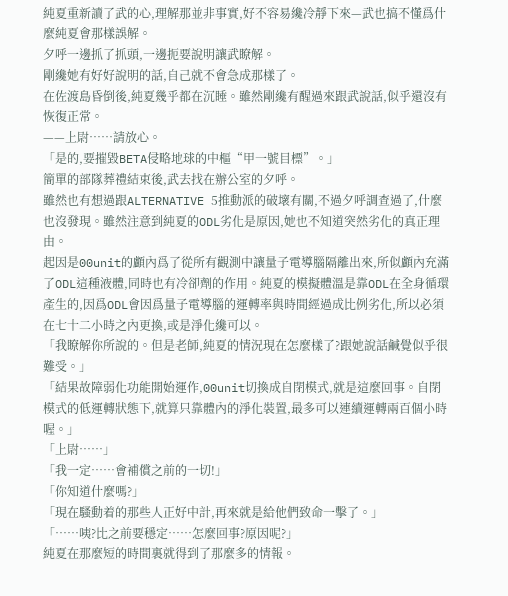純夏重新讀了武的心,理解那並非事實,好不容易纔冷靜下來—武也搞不懂爲什麼純夏會那樣誤解。
夕呼一邊抓了抓頭,一邊扼要說明讓武瞭解。
剛纔她有好好說明的話,自己就不會急成那樣了。
在佐渡島昏倒後,純夏幾乎都在沉睡。雖然剛纔有醒過來跟武說話,似乎還沒有恢復正常。
——上尉……請放心。
「是的,要摧毀BETA侵略地球的中樞“甲一號目標”。」
簡單的部隊葬禮結束後,武去找在辦公室的夕呼。
雖然也有想過跟ALTERNATIVE 5推動派的破壞有關,不過夕呼調查過了,什麼也沒發現。雖然注意到純夏的ODL劣化是原因,她也不知道突然劣化的真正理由。
起因是00unit的顱內爲了從所有觀測中讓量子電導腦隔離出來,所似顱內充滿了ODL這種液體,同時也有冷卻劑的作用。純夏的模擬體溫是靠ODL在全身循環產生的,因爲ODL會因爲量子電導腦的運轉率與時間經過成比例劣化,所以必須在七十二小時之內更換,或是淨化纔可以。
「我瞭解你所說的。但是老師,純夏的情況現在怎麼樣了?跟她說話鹹覺似乎很難受。」
「結果故障弱化功能開始運作,00unit切換成自閉模式,就是這麼回事。自閉模式的低運轉狀態下,就算只靠體內的淨化裝置,最多可以連續運轉兩百個小時喔。」
「上尉……」
「我一定……會補償之前的一切!」
「你知道什麼嗎?」
「現在騷動着的那些人正好中計,再來就是給他們致命一擊了。」
「……咦?比之前要穩定……怎麼回事?原因呢?」
純夏在那麼短的時間裏就得到了那麼多的情報。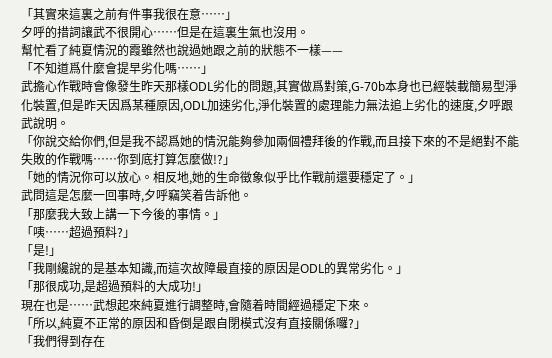「其實來這裏之前有件事我很在意……」
夕呼的措詞讓武不很開心……但是在這裏生氣也沒用。
幫忙看了純夏情況的霞雖然也說過她跟之前的狀態不一樣——
「不知道爲什麼會提早劣化嗎……」
武擔心作戰時會像發生昨天那樣ODL劣化的問題,其實做爲對策,G-70b本身也已經裝載簡易型淨化裝置,但是昨天因爲某種原因,ODL加速劣化,淨化裝置的處理能力無法追上劣化的速度,夕呼跟武說明。
「你說交給你們,但是我不認爲她的情況能夠參加兩個禮拜後的作戰,而且接下來的不是絕對不能失敗的作戰嗎……你到底打算怎麼做!?」
「她的情況你可以放心。相反地,她的生命徵象似乎比作戰前還要穩定了。」
武問這是怎麼一回事時,夕呼竊笑着告訴他。
「那麼我大致上講一下今後的事情。」
「咦……超過預料?」
「是!」
「我剛纔說的是基本知識,而這次故障最直接的原因是ODL的異常劣化。」
「那很成功,是超過預料的大成功!」
現在也是……武想起來純夏進行調整時,會隨着時間經過穩定下來。
「所以,純夏不正常的原因和昏倒是跟自閉模式沒有直接關係囉?」
「我們得到存在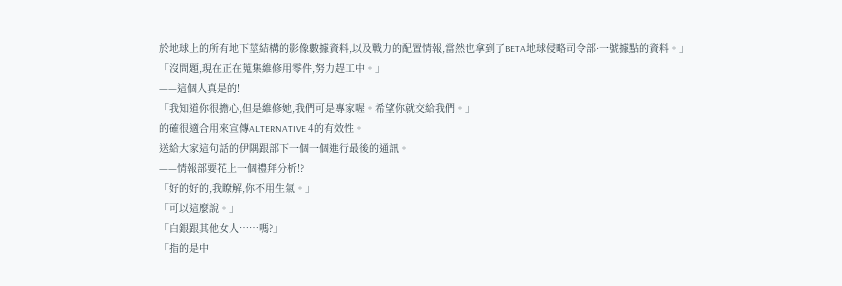於地球上的所有地下莖結構的影像數據資料,以及戰力的配置情報,當然也拿到了BETA地球侵略司令部·一號據點的資料。」
「沒問題,現在正在蒐集維修用零件,努力趕工中。」
——這個人真是的!
「我知道你很擔心,但是維修她,我們可是專家喔。希望你就交給我們。」
的確很適合用來宣傳ALTERNATIVE 4的有效性。
送給大家這句話的伊隅跟部下一個一個進行最後的通訊。
——情報部要花上一個禮拜分析!?
「好的好的,我瞭解,你不用生氣。」
「可以這麼說。」
「白銀跟其他女人……嗎?」
「指的是中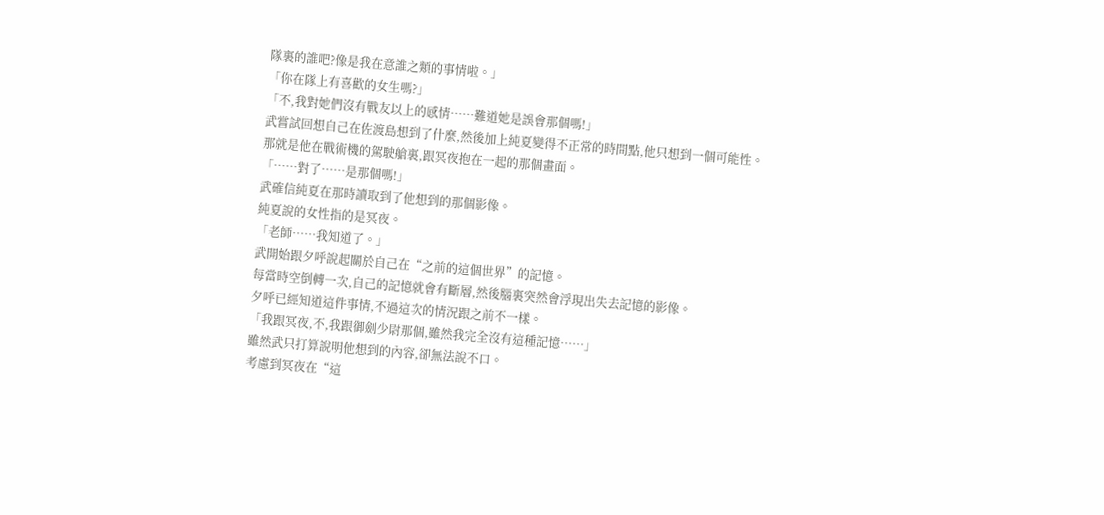隊裏的誰吧?像是我在意誰之類的事情啦。」
「你在隊上有喜歡的女生嗎?」
「不,我對她們沒有戰友以上的感情……難道她是誤會那個嗎!」
武嘗試回想自己在佐渡島想到了什麼,然後加上純夏變得不正常的時間點,他只想到一個可能性。
那就是他在戰術機的駕駛艙裏,跟冥夜抱在一起的那個畫面。
「……對了……是那個嗎!」
武確信純夏在那時讀取到了他想到的那個影像。
純夏說的女性指的是冥夜。
「老師……我知道了。」
武開始跟夕呼說起關於自己在“之前的這個世界”的記憶。
每當時空倒轉一次,自己的記憶就會有斷層,然後腦裏突然會浮現出失去記憶的影像。
夕呼已經知道這件事情,不過這次的情況跟之前不一樣。
「我跟冥夜,不,我跟御劍少尉那個,雖然我完全沒有這種記憶……」
雖然武只打算說明他想到的內容,卻無法說不口。
考慮到冥夜在“這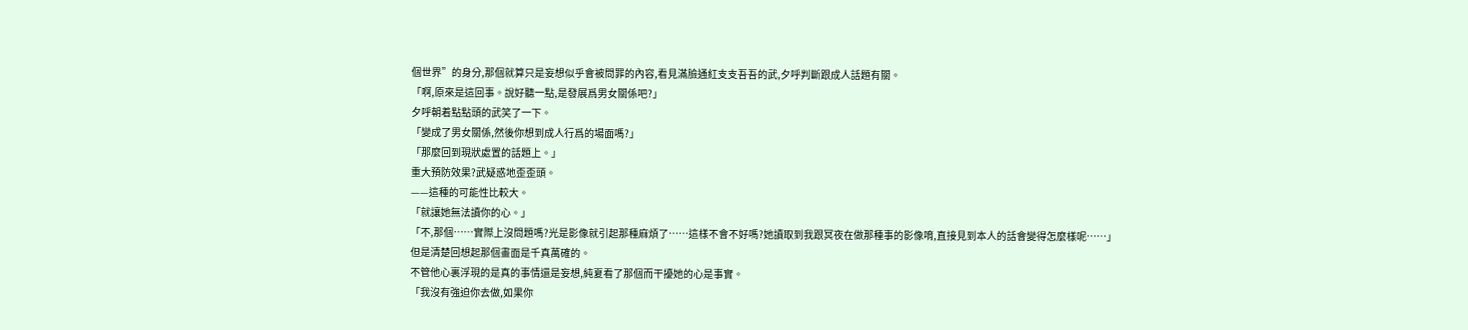個世界”的身分,那個就算只是妄想似乎會被問罪的內容,看見滿臉通紅支支吾吾的武,夕呼判斷跟成人話題有關。
「啊,原來是這回事。說好聽一點,是發展爲男女關係吧?」
夕呼朝着點點頭的武笑了一下。
「變成了男女關係,然後你想到成人行爲的場面嗎?」
「那麼回到現狀處置的話題上。」
重大預防效果?武疑惑地歪歪頭。
——這種的可能性比較大。
「就讓她無法讀你的心。」
「不,那個……實際上沒問題嗎?光是影像就引起那種麻煩了……這樣不會不好嗎?她讀取到我跟冥夜在做那種事的影像唷,直接見到本人的話會變得怎麼樣呢……」
但是清楚回想起那個畫面是千真萬確的。
不管他心裏浮現的是真的事情還是妄想,純夏看了那個而干擾她的心是事實。
「我沒有強迫你去做,如果你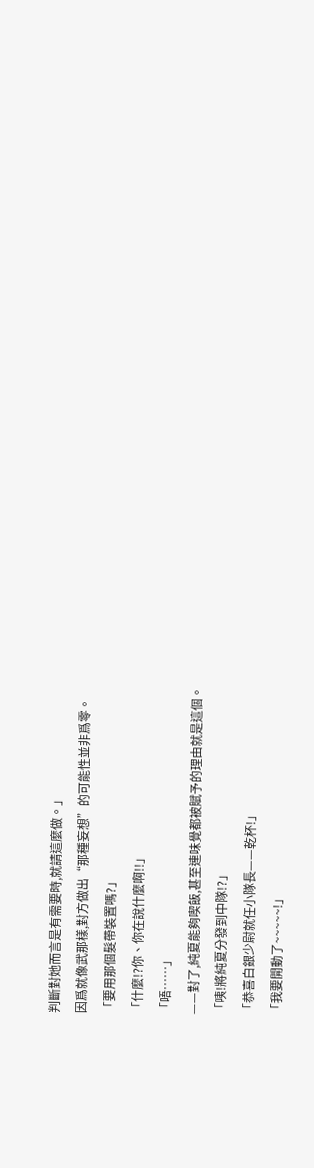判斷對她而言是有需要時,就請這麼做。」
因爲就像武那樣,對方做出“那種妄想”的可能性並非爲零。
「要用那個髮帶裝置嗎?」
「什麼!?你、你在說什麼啊!!」
「唔……」
——對了,純夏能夠喫飯,甚至連味覺都被賦予的理由就是這個。
「咦!將純夏分發到中隊!?」
「恭喜白銀少尉就任小隊長——乾杯!」
「我要開動了~~~~~!」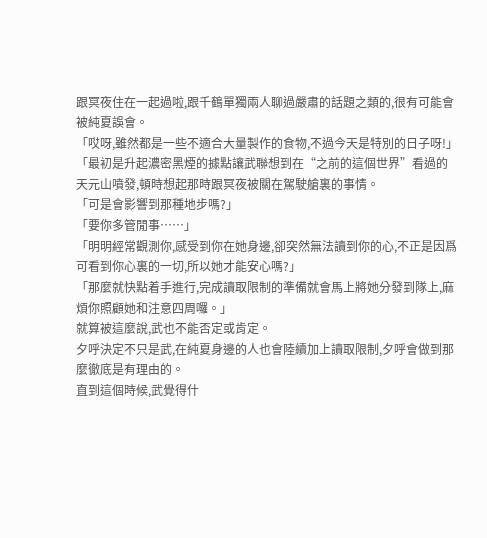跟冥夜住在一起過啦,跟千鶴單獨兩人聊過嚴肅的話題之類的,很有可能會被純夏誤會。
「哎呀,雖然都是一些不適合大量製作的食物,不過今天是特別的日子呀!」
「最初是升起濃密黑煙的據點讓武聯想到在“之前的這個世界”看過的天元山噴發,頓時想起那時跟冥夜被關在駕駛艙裏的事情。
「可是會影響到那種地步嗎?」
「要你多管閒事……」
「明明經常觀測你,感受到你在她身邊,卻突然無法讀到你的心,不正是因爲可看到你心裏的一切,所以她才能安心嗎?」
「那麼就快點着手進行,完成讀取限制的準備就會馬上將她分發到隊上,麻煩你照顧她和注意四周囉。」
就算被這麼說,武也不能否定或肯定。
夕呼決定不只是武,在純夏身邊的人也會陸續加上讀取限制,夕呼會做到那麼徹底是有理由的。
直到這個時候,武覺得什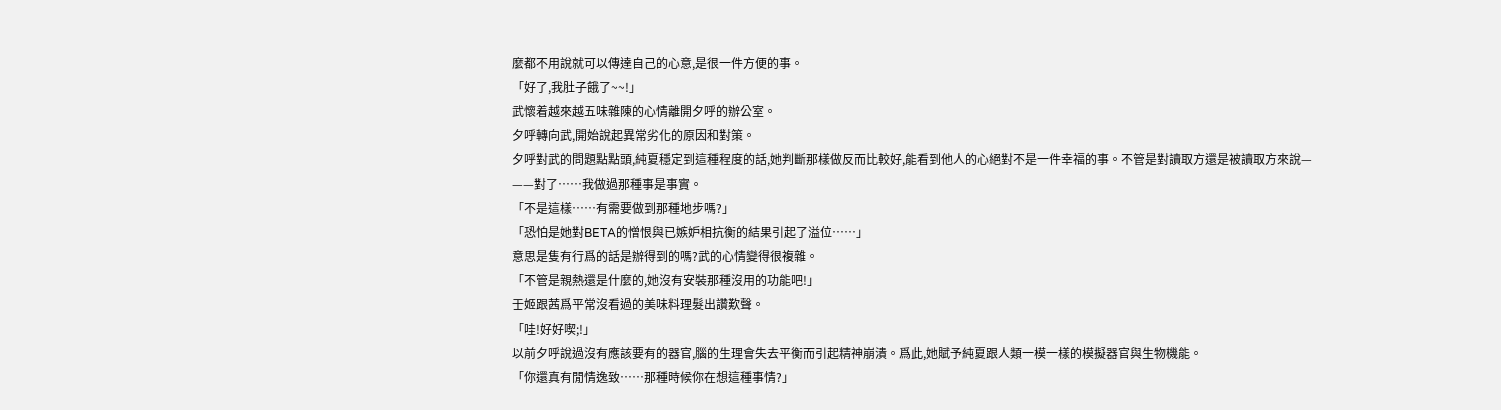麼都不用說就可以傳達自己的心意,是很一件方便的事。
「好了,我肚子餓了~~!」
武懷着越來越五味雜陳的心情離開夕呼的辦公室。
夕呼轉向武,開始說起異常劣化的原因和對策。
夕呼對武的問題點點頭,純夏穩定到這種程度的話,她判斷那樣做反而比較好,能看到他人的心絕對不是一件幸福的事。不管是對讀取方還是被讀取方來說—
——對了……我做過那種事是事實。
「不是這樣……有需要做到那種地步嗎?」
「恐怕是她對BETA的憎恨與已嫉妒相抗衡的結果引起了溢位……」
意思是隻有行爲的話是辦得到的嗎?武的心情變得很複雜。
「不管是親熱還是什麼的,她沒有安裝那種沒用的功能吧!」
壬姬跟茜爲平常沒看過的美味料理髮出讚歎聲。
「哇!好好喫;!」
以前夕呼說過沒有應該要有的器官,腦的生理會失去平衡而引起精神崩潰。爲此,她賦予純夏跟人類一模一樣的模擬器官與生物機能。
「你還真有閒情逸致……那種時候你在想這種事情?」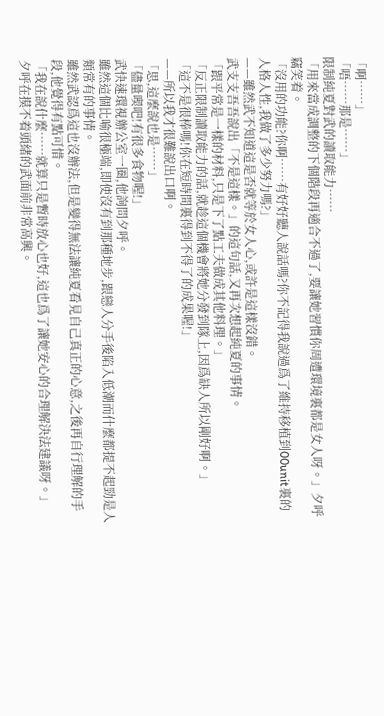「啊……」
「唔……那是……」
限制純夏對武的讀取能力……
「用來當成調整的下個階段再適合不過了,要讓她習慣你周遭環境裏都是女人呀。」夕呼竊笑着。
「沒用的功能?你啊……有好好聽人說話嗎?你不記得我說過爲了維持移植到00unit裏的人格人性,我做了多少努力嗎?」
——雖然武不知道這是否就等於女人心,或許是這樣沒錯。
武支支吾吾說出「不是這樣。」的這句話,又再次想起純夏的事情。
「跟平常是一樣的材料,只是下了點工夫做成其他料理。」
「反正限制讀取能力的話,就趁這個機會將她分發到隊上,因爲缺人所以剛好啊。」
「這不是很棒嗎!你在短時間裏得到不得了的成果喔!」
——所以我才很難說出口啊。
「思,這麼說也是……」
「儘量喫吧!有很多食物喔!」
武快速環視辦公室一圈,他詢問夕呼。
雖然這個比喻很極端,即使沒有到那種地步,跟戀人分手後陷入低潮而什麼都提不起勁是人類常有的事情。
雖然武認爲這也沒辦法,但是變得無法讓純夏看見自己真正的心意,之後再自行理解的手段,他覺得有點可惜。
「我在說什麼……就算只是暫時放心也好,這也爲了讓她安心的合理解決法建議呀。」
夕呼在摸不着頭緒的武面前非常高興。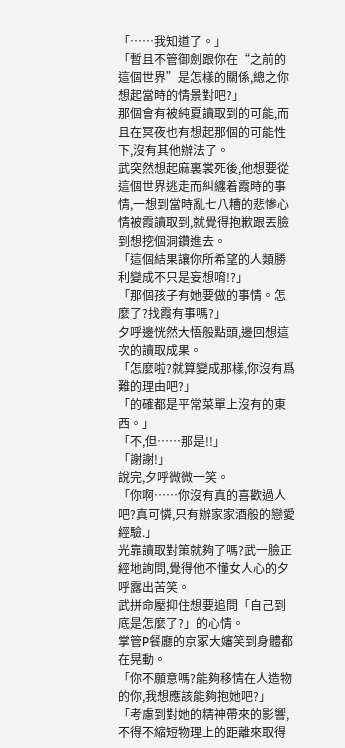「……我知道了。」
「暫且不管御劍跟你在“之前的這個世界”是怎樣的關係,總之你想起當時的情景對吧?」
那個會有被純夏讀取到的可能,而且在冥夜也有想起那個的可能性下,沒有其他辦法了。
武突然想起麻裏裳死後,他想要從這個世界逃走而糾纏着霞時的事情,一想到當時亂七八糟的悲慘心情被霞讀取到,就覺得抱歉跟丟臉到想挖個洞鑽進去。
「這個結果讓你所希望的人類勝利變成不只是妄想唷!?」
「那個孩子有她要做的事情。怎麼了?找霞有事嗎?」
夕呼邊恍然大悟般點頭,邊回想這次的讀取成果。
「怎麼啦?就算變成那樣,你沒有爲難的理由吧?」
「的確都是平常菜單上沒有的東西。」
「不,但……那是!!」
「謝謝!」
說完,夕呼微微一笑。
「你啊……你沒有真的喜歡過人吧?真可憐,只有辦家家酒般的戀愛經驗.」
光靠讀取對策就夠了嗎?武一臉正經地詢問,覺得他不懂女人心的夕呼露出苦笑。
武拼命壓抑住想要追問「自己到底是怎麼了?」的心情。
掌管P餐廳的京冢大嬸笑到身體都在晃動。
「你不願意嗎?能夠移情在人造物的你,我想應該能夠抱她吧?」
「考慮到對她的精神帶來的影響,不得不縮短物理上的距離來取得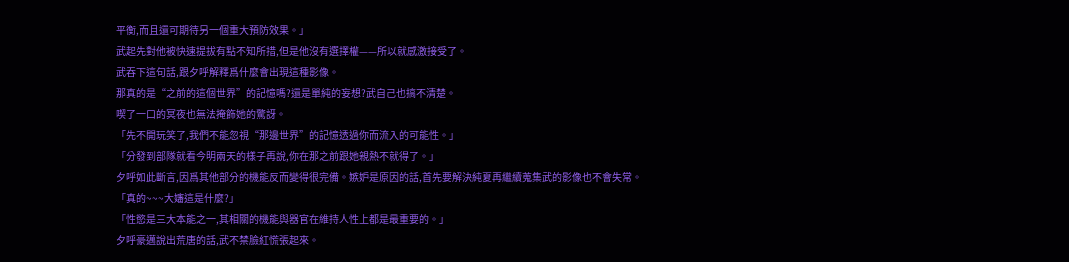平衡,而且還可期待另一個重大預防效果。」
武起先對他被快速提拔有點不知所措,但是他沒有選擇權——所以就感激接受了。
武吞下這句話,跟夕呼解釋爲什麼會出現這種影像。
那真的是“之前的這個世界”的記憶嗎?還是單純的妄想?武自己也搞不清楚。
喫了一口的冥夜也無法掩飾她的驚訝。
「先不開玩笑了,我們不能忽視“那邊世界”的記憶透過你而流入的可能性。」
「分發到部隊就看今明兩天的樣子再說,你在那之前跟她親熱不就得了。」
夕呼如此斷言,因爲其他部分的機能反而變得很完備。嫉妒是原因的話,首先要解決純夏再繼續蒐集武的影像也不會失常。
「真的~~~大嬸這是什麼?」
「性慾是三大本能之一,其相關的機能與器官在維持人性上都是最重要的。」
夕呼豪邁說出荒唐的話,武不禁臉紅慌張起來。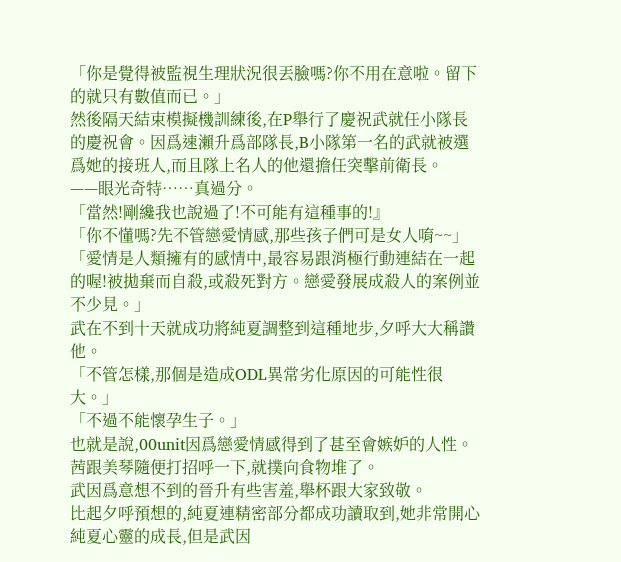「你是覺得被監視生理狀況很丟臉嗎?你不用在意啦。留下的就只有數值而已。」
然後隔天結束模擬機訓練後,在P舉行了慶祝武就任小隊長的慶祝會。因爲速瀨升爲部隊長,B小隊第一名的武就被選爲她的接班人,而且隊上名人的他還擔任突擊前衛長。
——眼光奇特……真過分。
「當然!剛纔我也說過了!不可能有這種事的!』
「你不懂嗎?先不管戀愛情感,那些孩子們可是女人唷~~」
「愛情是人類擁有的感情中,最容易跟消極行動連結在一起的喔!被拋棄而自殺,或殺死對方。戀愛發展成殺人的案例並不少見。」
武在不到十天就成功將純夏調整到這種地步,夕呼大大稱讚他。
「不管怎樣,那個是造成ODL異常劣化原因的可能性很大。」
「不過不能懷孕生子。」
也就是說,00unit因爲戀愛情感得到了甚至會嫉妒的人性。
茜跟美琴隨便打招呼一下,就撲向食物堆了。
武因爲意想不到的晉升有些害羞,舉杯跟大家致敬。
比起夕呼預想的,純夏連精密部分都成功讀取到,她非常開心純夏心靈的成長,但是武因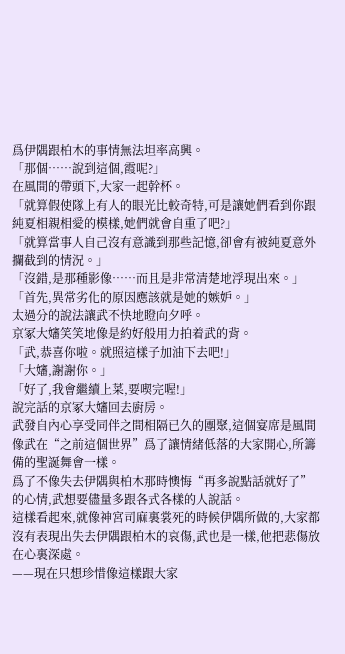爲伊隅跟柏木的事情無法坦率高興。
「那個……說到這個,霞呢?」
在風間的帶頭下,大家一起幹杯。
「就算假使隊上有人的眼光比較奇特,可是讓她們看到你跟純夏相親相愛的模樣,她們就會自重了吧?」
「就算當事人自己沒有意識到那些記憶,卻會有被純夏意外攔截到的情況。」
「沒錯,是那種影像……而且是非常清楚地浮現出來。」
「首先,異常劣化的原因應該就是她的嫉妒。」
太過分的說法讓武不快地瞪向夕呼。
京冢大嬸笑笑地像是約好般用力拍着武的背。
「武,恭喜你啦。就照這樣子加油下去吧!」
「大嬸,謝謝你。」
「好了,我會繼續上菜,要喫完喔!」
說完話的京冢大嬸回去廚房。
武發自內心享受同伴之間相隔已久的團聚,這個宴席是風間像武在“之前這個世界”爲了讓情緒低落的大家開心,所籌備的聖誕舞會一樣。
爲了不像失去伊隅與柏木那時懊悔“再多說點話就好了”的心情,武想要儘量多跟各式各樣的人說話。
這樣看起來,就像神宮司麻裏裳死的時候伊隅所做的,大家都沒有表現出失去伊隅跟柏木的哀傷,武也是一樣,他把悲傷放在心裏深處。
——現在只想珍惜像這樣跟大家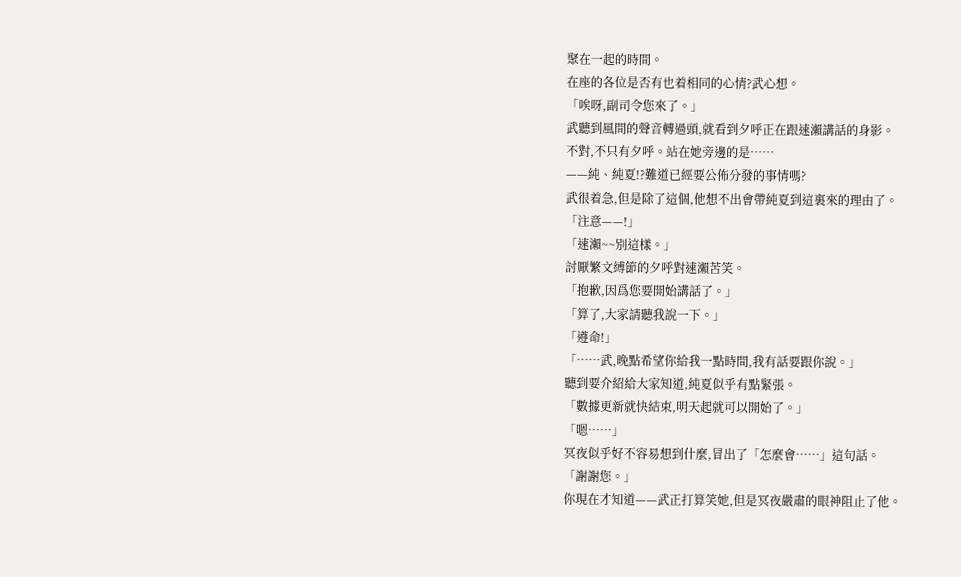聚在一起的時間。
在座的各位是否有也着相同的心情?武心想。
「唉呀,副司令您來了。」
武聽到風間的聲音轉過頭,就看到夕呼正在跟速瀨講話的身影。
不對,不只有夕呼。站在她旁邊的是……
——純、純夏!?難道已經要公佈分發的事情嗎?
武很着急,但是除了這個,他想不出會帶純夏到這裏來的理由了。
「注意——!」
「速瀨~~別這樣。」
討厭繁文縛節的夕呼對速瀨苦笑。
「抱歉,因爲您要開始講話了。」
「算了,大家請聽我說一下。」
「遵命!」
「……武,晚點希望你給我一點時間,我有話要跟你說。」
聽到要介紹給大家知道,純夏似乎有點緊張。
「數據更新就快結束,明天起就可以開始了。」
「嗯……」
冥夜似乎好不容易想到什麼,冒出了「怎麼會……」這句話。
「謝謝您。」
你現在才知道——武正打算笑她,但是冥夜嚴肅的眼神阻止了他。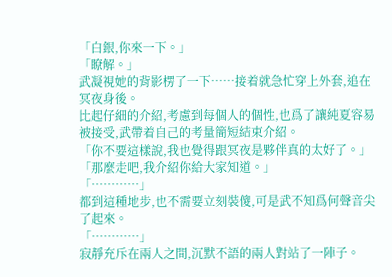「白銀,你來一下。」
「瞭解。」
武凝視她的背影楞了一下……接着就急忙穿上外套,追在冥夜身後。
比起仔細的介紹,考慮到每個人的個性,也爲了讓純夏容易被接受,武帶着自己的考量簡短結束介紹。
「你不要這樣說,我也覺得跟冥夜是夥伴真的太好了。」
「那麼走吧,我介紹你給大家知道。」
「…………」
都到這種地步,也不需要立刻裝傻,可是武不知爲何聲音尖了起來。
「…………」
寂靜充斥在兩人之間,沉默不語的兩人對站了一陣子。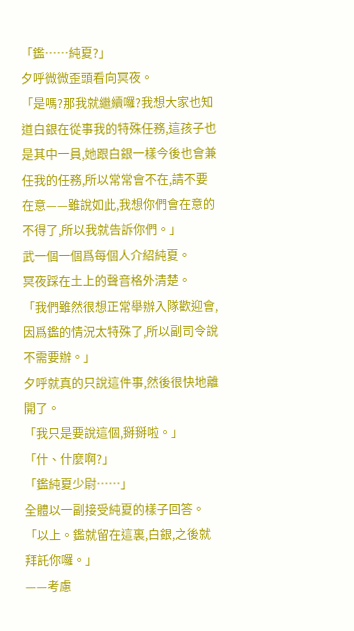「鑑……純夏?」
夕呼微微歪頭看向冥夜。
「是嗎?那我就繼續囉?我想大家也知道白銀在從事我的特殊任務,這孩子也是其中一員,她跟白銀一樣今後也會兼任我的任務,所以常常會不在,請不要在意——雖說如此,我想你們會在意的不得了,所以我就告訴你們。」
武一個一個爲每個人介紹純夏。
冥夜踩在土上的聲音格外清楚。
「我們雖然很想正常舉辦入隊歡迎會,因爲鑑的情況太特殊了,所以副司令說不需要辦。」
夕呼就真的只說這件事,然後很快地離開了。
「我只是要說這個,掰掰啦。」
「什、什麼啊?」
「鑑純夏少尉……」
全體以一副接受純夏的樣子回答。
「以上。鑑就留在這裏,白銀,之後就拜託你囉。」
——考慮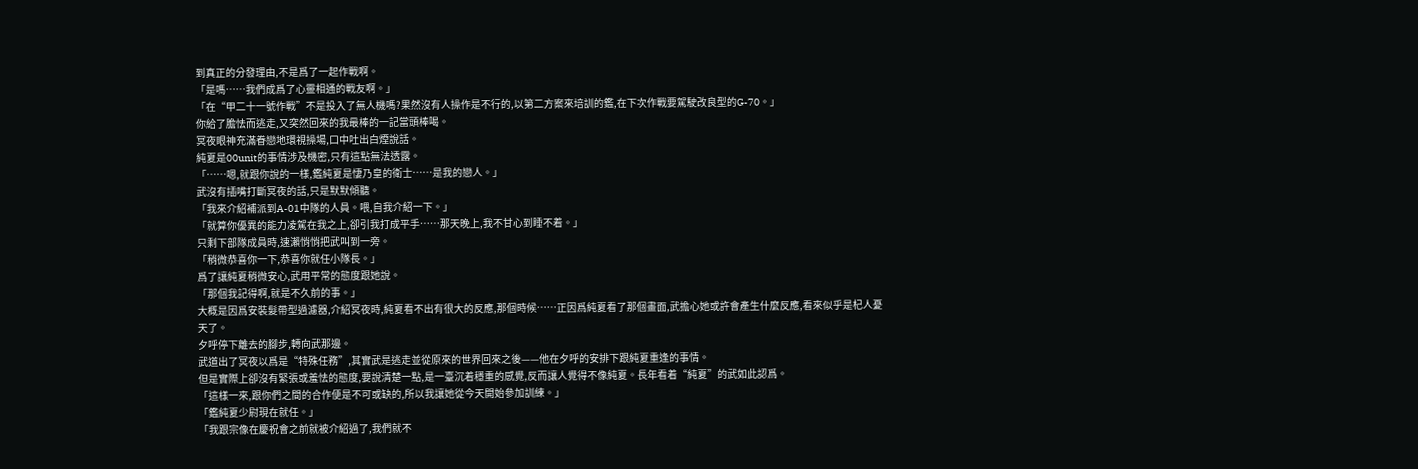到真正的分發理由,不是爲了一起作戰啊。
「是嗎……我們成爲了心靈相通的戰友啊。」
「在“甲二十一號作戰”不是投入了無人機嗎?果然沒有人操作是不行的,以第二方案來培訓的鑑,在下次作戰要駕駛改良型的G-70。」
你給了膽怯而逃走,又突然回來的我最棒的一記當頭棒喝。
冥夜眼神充滿眷戀地環視操場,口中吐出白煙說話。
純夏是00unit的事情涉及機密,只有這點無法透露。
「……嗯,就跟你說的一樣,鑑純夏是悽乃皇的衛士……是我的戀人。」
武沒有插嘴打斷冥夜的話,只是默默傾聽。
「我來介紹補派到A-01中隊的人員。喂,自我介紹一下。」
「就算你優異的能力凌駕在我之上,卻引我打成平手……那天晚上,我不甘心到睡不着。」
只剩下部隊成員時,速瀨悄悄把武叫到一旁。
「稍微恭喜你一下,恭喜你就任小隊長。」
爲了讓純夏稍微安心,武用平常的態度跟她說。
「那個我記得啊,就是不久前的事。」
大概是因爲安裝髮帶型過濾器,介紹冥夜時,純夏看不出有很大的反應,那個時候……正因爲純夏看了那個畫面,武擔心她或許會產生什麼反應,看來似乎是杞人憂天了。
夕呼停下離去的腳步,轉向武那邊。
武道出了冥夜以爲是“特殊任務”,其實武是逃走並從原來的世界回來之後——他在夕呼的安排下跟純夏重逢的事情。
但是實際上卻沒有緊張或羞怯的態度,要說清楚一點,是一臺沉着穩重的感覺,反而讓人覺得不像純夏。長年看着“純夏”的武如此認爲。
「這樣一來,跟你們之間的合作便是不可或缺的,所以我讓她從今天開始參加訓練。」
「鑑純夏少尉現在就任。」
「我跟宗像在慶祝會之前就被介紹過了,我們就不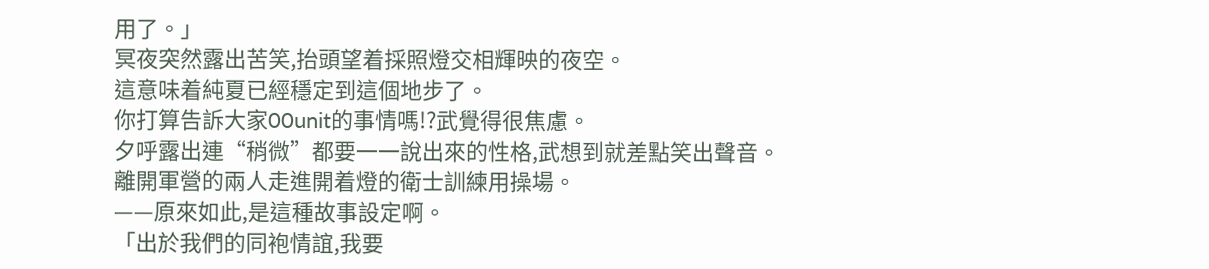用了。」
冥夜突然露出苦笑,抬頭望着採照燈交相輝映的夜空。
這意味着純夏已經穩定到這個地步了。
你打算告訴大家00unit的事情嗎!?武覺得很焦慮。
夕呼露出連“稍微”都要一一說出來的性格,武想到就差點笑出聲音。
離開軍營的兩人走進開着燈的衛士訓練用操場。
——原來如此,是這種故事設定啊。
「出於我們的同袍情誼,我要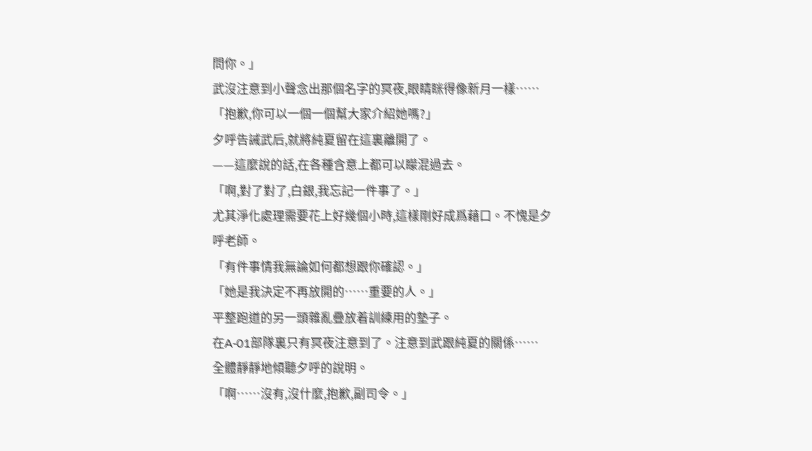問你。」
武沒注意到小聲念出那個名字的冥夜,眼睛眯得像新月一樣……
「抱歉,你可以一個一個幫大家介紹她嗎?」
夕呼告誡武后,就將純夏留在這裏離開了。
——這麼說的話,在各種含意上都可以矇混過去。
「啊,對了對了,白銀,我忘記一件事了。」
尤其淨化處理需要花上好幾個小時,這樣剛好成爲藉口。不愧是夕呼老師。
「有件事情我無論如何都想跟你確認。」
「她是我決定不再放開的……重要的人。」
平整跑道的另一頭雜亂疊放着訓練用的墊子。
在A-01部隊裏只有冥夜注意到了。注意到武跟純夏的關係……
全體靜靜地傾聽夕呼的說明。
「啊……沒有,沒什麼,抱歉,副司令。」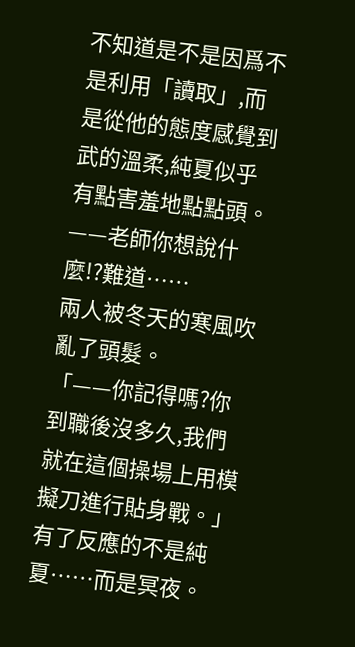不知道是不是因爲不是利用「讀取」,而是從他的態度感覺到武的溫柔,純夏似乎有點害羞地點點頭。
——老師你想說什麼!?難道……
兩人被冬天的寒風吹亂了頭髮。
「——你記得嗎?你到職後沒多久,我們就在這個操場上用模擬刀進行貼身戰。」
有了反應的不是純夏……而是冥夜。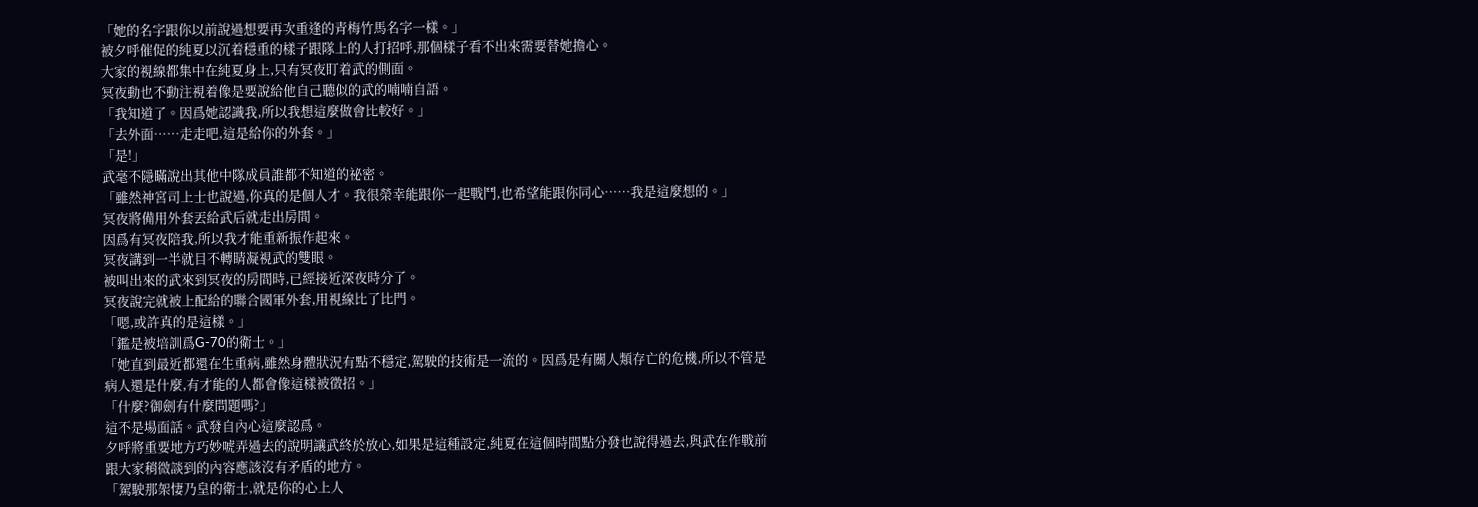「她的名字跟你以前說過想要再次重逢的青梅竹馬名字一樣。」
被夕呼催促的純夏以沉着穩重的樣子跟隊上的人打招呼,那個樣子看不出來需要替她擔心。
大家的視線都集中在純夏身上,只有冥夜盯着武的側面。
冥夜動也不動注視着像是要說給他自己聽似的武的喃喃自語。
「我知道了。因爲她認識我,所以我想這麼做會比較好。」
「去外面……走走吧,這是給你的外套。」
「是!」
武毫不隱瞞說出其他中隊成員誰都不知道的祕密。
「雖然神宮司上士也說過,你真的是個人才。我很榮幸能跟你一起戰鬥,也希望能跟你同心……我是這麼想的。」
冥夜將備用外套丟給武后就走出房間。
因爲有冥夜陪我,所以我才能重新振作起來。
冥夜講到一半就目不轉睛凝視武的雙眼。
被叫出來的武來到冥夜的房間時,已經接近深夜時分了。
冥夜說完就被上配給的聯合國軍外套,用視線比了比門。
「嗯,或許真的是這樣。」
「鑑是被培訓爲G-70的衛士。」
「她直到最近都還在生重病,雖然身體狀況有點不穩定,駕駛的技術是一流的。因爲是有關人類存亡的危機,所以不管是病人還是什麼,有才能的人都會像這樣被徵招。」
「什麼?御劍有什麼問題嗎?」
這不是場面話。武發自內心這麼認爲。
夕呼將重要地方巧妙唬弄過去的說明讓武終於放心,如果是這種設定,純夏在這個時間點分發也說得過去,與武在作戰前跟大家稍微談到的內容應該沒有矛盾的地方。
「駕駛那架悽乃皇的衛士,就是你的心上人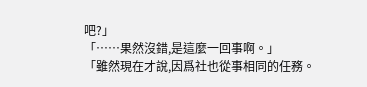吧?」
「……果然沒錯,是這麼一回事啊。」
「雖然現在才說,因爲社也從事相同的任務。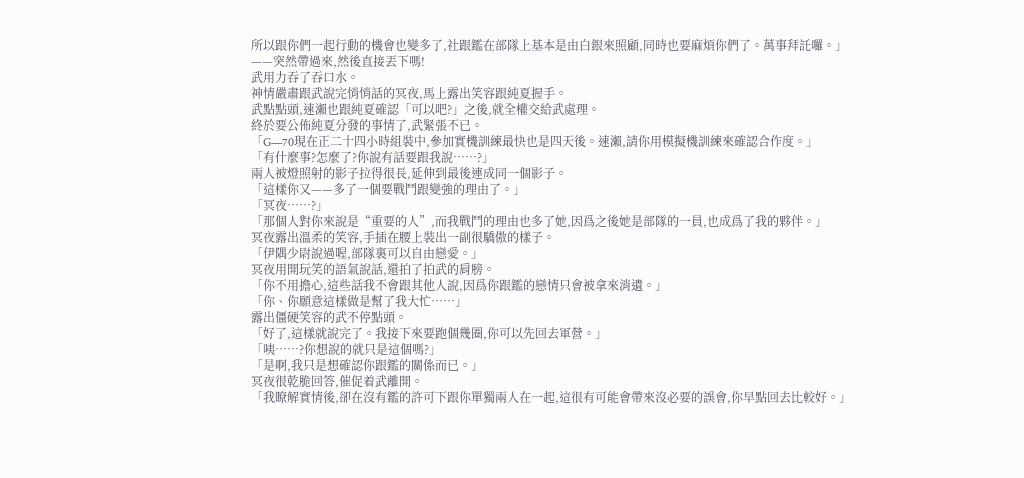所以跟你們一起行動的機會也變多了,社跟鑑在部隊上基本是由白銀來照顧,同時也要麻煩你們了。萬事拜託囉。」
——突然帶過來,然後直接丟下嗎!
武用力吞了吞口水。
神情嚴肅跟武說完悄悄話的冥夜,馬上露出笑容跟純夏握手。
武點點頭,速瀨也跟純夏確認「可以吧?」之後,就全權交給武處理。
終於要公佈純夏分發的事情了,武緊張不已。
「G—70現在正二十四小時組裝中,參加實機訓練最快也是四天後。速瀨,請你用模擬機訓練來確認合作度。」
「有什麼事?怎麼了?你說有話要跟我說……?」
兩人被燈照射的影子拉得很長,延伸到最後連成同一個影子。
「這樣你又——多了一個要戰鬥跟變強的理由了。」
「冥夜……?」
「那個人對你來說是“重要的人”,而我戰鬥的理由也多了她,因爲之後她是部隊的一員,也成爲了我的夥伴。」
冥夜露出溫柔的笑容,手插在腰上裝出一副很驕傲的樣子。
「伊隅少尉說過喔,部隊裏可以自由戀愛。」
冥夜用開玩笑的語氣說話,還拍了拍武的肩膀。
「你不用擔心,這些話我不會跟其他人說,因爲你跟鑑的戀情只會被拿來消遺。」
「你、你願意這樣做是幫了我大忙……」
露出僵硬笑容的武不停點頭。
「好了,這樣就說完了。我接下來要跑個幾圈,你可以先回去軍營。」
「咦……?你想說的就只是這個嗎?」
「是啊,我只是想確認你跟鑑的關係而已。」
冥夜很乾脆回答,催促着武離開。
「我瞭解實情後,卻在沒有鑑的許可下跟你單獨兩人在一起,這很有可能會帶來沒必要的誤會,你早點回去比較好。」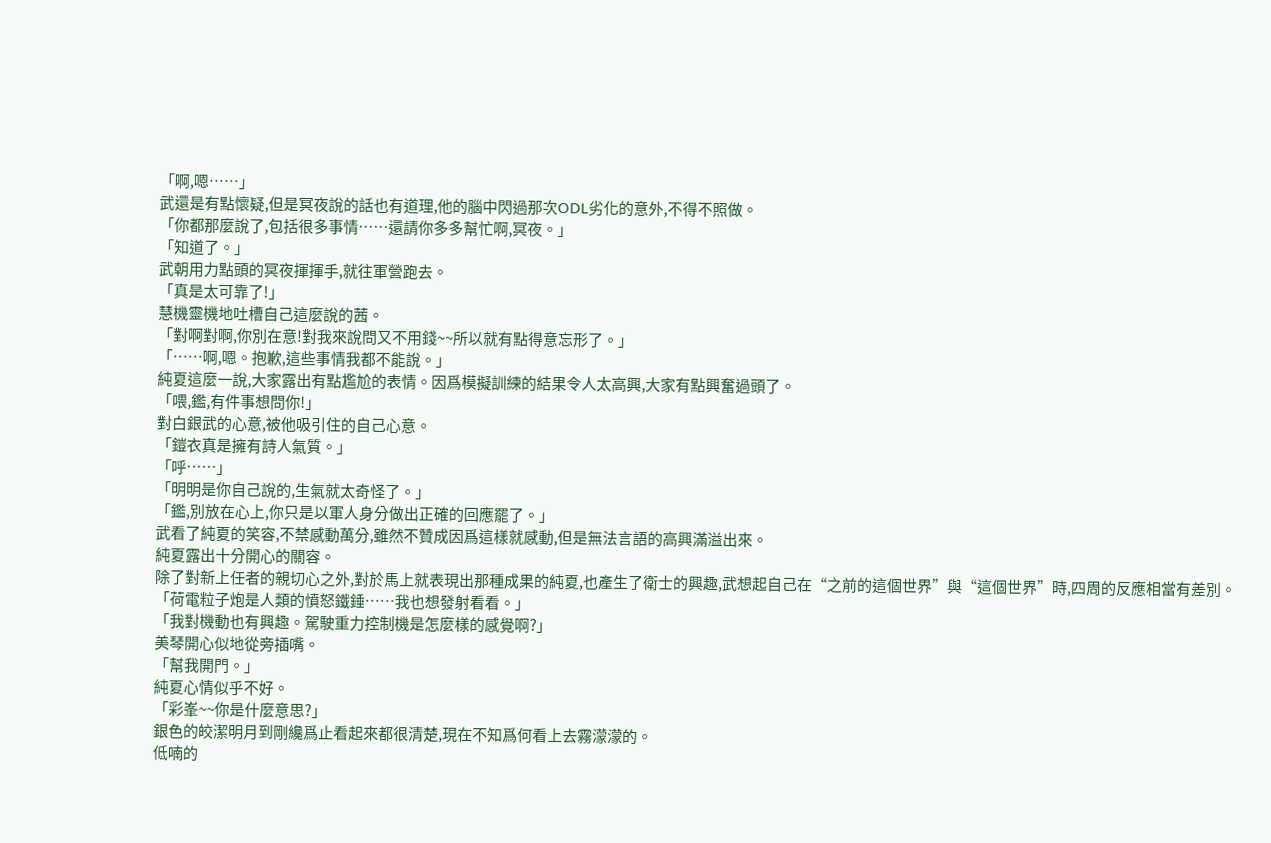「啊,嗯……」
武還是有點懷疑,但是冥夜說的話也有道理,他的腦中閃過那次ODL劣化的意外,不得不照做。
「你都那麼說了,包括很多事情……還請你多多幫忙啊,冥夜。」
「知道了。」
武朝用力點頭的冥夜揮揮手,就往軍營跑去。
「真是太可靠了!」
慧機靈機地吐槽自己這麼說的茜。
「對啊對啊,你別在意!對我來說問又不用錢~~所以就有點得意忘形了。」
「……啊,嗯。抱歉,這些事情我都不能說。」
純夏這麼一說,大家露出有點尷尬的表情。因爲模擬訓練的結果令人太高興,大家有點興奮過頭了。
「喂,鑑,有件事想問你!」
對白銀武的心意,被他吸引住的自己心意。
「鎧衣真是擁有詩人氣質。」
「呼……」
「明明是你自己說的,生氣就太奇怪了。」
「鑑,別放在心上,你只是以軍人身分做出正確的回應罷了。」
武看了純夏的笑容,不禁感動萬分,雖然不贊成因爲這樣就感動,但是無法言語的高興滿溢出來。
純夏露出十分開心的關容。
除了對新上任者的親切心之外,對於馬上就表現出那種成果的純夏,也產生了衛士的興趣,武想起自己在“之前的這個世界”與“這個世界”時,四周的反應相當有差別。
「荷電粒子炮是人類的憤怒鐵錘……我也想發射看看。」
「我對機動也有興趣。駕駛重力控制機是怎麼樣的感覺啊?」
美琴開心似地從旁插嘴。
「幫我開門。」
純夏心情似乎不好。
「彩峯~~你是什麼意思?」
銀色的皎潔明月到剛纔爲止看起來都很清楚,現在不知爲何看上去霧濛濛的。
低喃的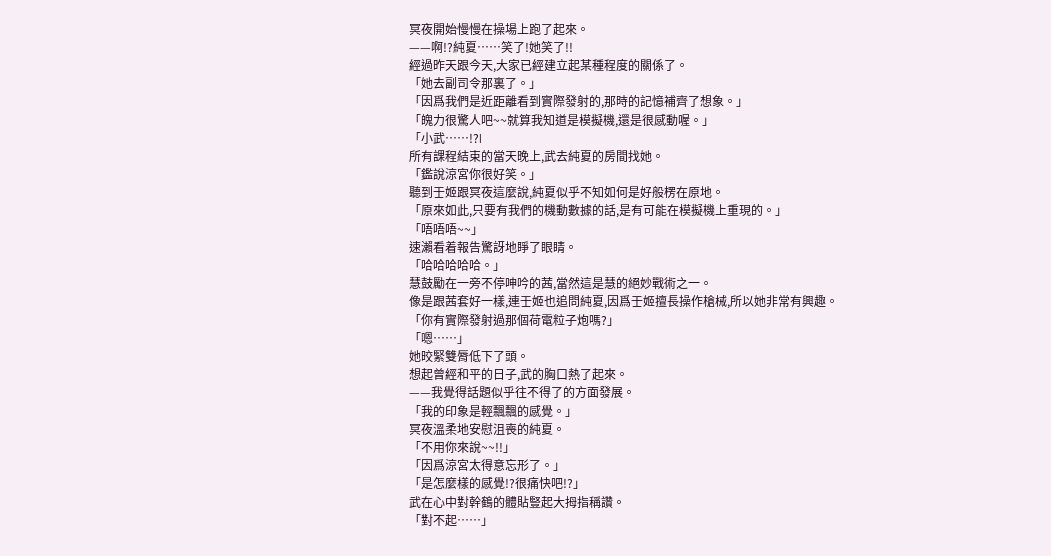冥夜開始慢慢在操場上跑了起來。
——啊!?純夏……笑了!她笑了!!
經過昨天跟今天,大家已經建立起某種程度的關係了。
「她去副司令那裏了。」
「因爲我們是近距離看到實際發射的,那時的記憶補齊了想象。」
「魄力很驚人吧~~就算我知道是模擬機,還是很感動喔。」
「小武……!?l
所有課程結束的當天晚上,武去純夏的房間找她。
「鑑說涼宮你很好笑。」
聽到壬姬跟冥夜這麼說,純夏似乎不知如何是好般楞在原地。
「原來如此,只要有我們的機動數據的話,是有可能在模擬機上重現的。」
「唔唔唔~~」
速瀨看着報告驚訝地睜了眼睛。
「哈哈哈哈哈。」
慧鼓勵在一旁不停呻吟的茜,當然這是慧的絕妙戰術之一。
像是跟茜套好一樣,連壬姬也追問純夏,因爲壬姬擅長操作槍械,所以她非常有興趣。
「你有實際發射過那個荷電粒子炮嗎?」
「嗯……」
她晈緊雙脣低下了頭。
想起曾經和平的日子,武的胸口熱了起來。
——我覺得話題似乎往不得了的方面發展。
「我的印象是輕飄飄的感覺。」
冥夜溫柔地安慰沮喪的純夏。
「不用你來說~~!!」
「因爲涼宮太得意忘形了。」
「是怎麼樣的感覺!?很痛快吧!?」
武在心中對幹鶴的體貼豎起大拇指稱讚。
「對不起……」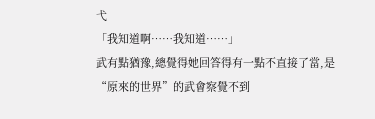弋
「我知道啊……我知道……」
武有點猶豫,總覺得她回答得有一點不直接了當,是“原來的世界”的武會察覺不到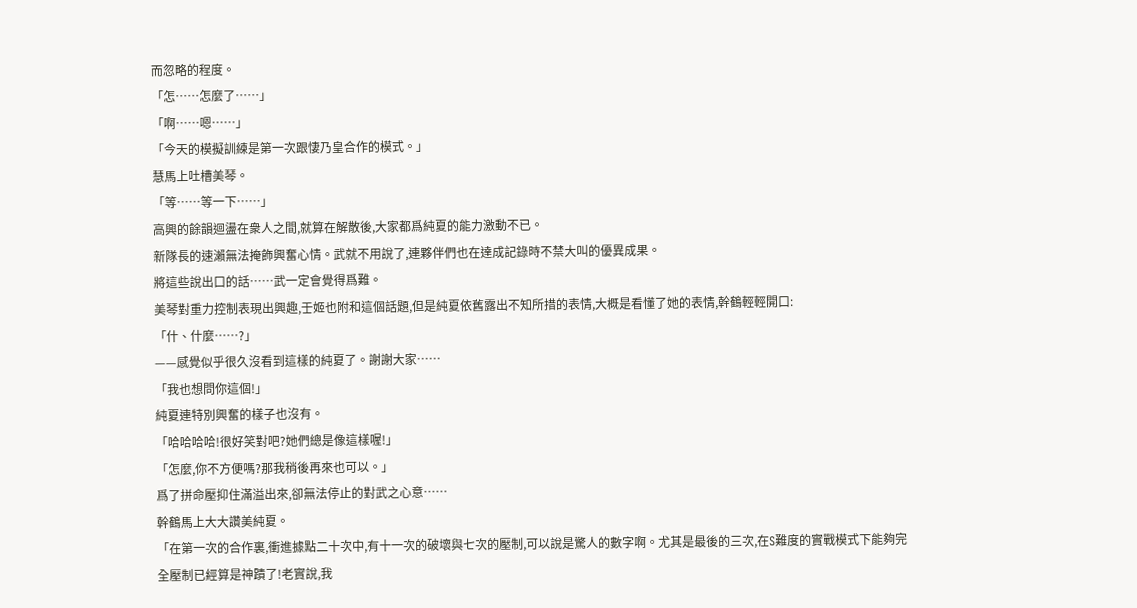而忽略的程度。
「怎……怎麼了……」
「啊……嗯……」
「今天的模擬訓練是第一次跟悽乃皇合作的模式。」
慧馬上吐槽美琴。
「等……等一下……」
高興的餘韻迴盪在衆人之間,就算在解散後,大家都爲純夏的能力激動不已。
新隊長的速瀨無法掩飾興奮心情。武就不用說了,連夥伴們也在達成記錄時不禁大叫的優異成果。
將這些說出口的話……武一定會覺得爲難。
美琴對重力控制表現出興趣,壬姬也附和這個話題,但是純夏依舊露出不知所措的表情,大概是看懂了她的表情,幹鶴輕輕開口:
「什、什麼……?」
——感覺似乎很久沒看到這樣的純夏了。謝謝大家……
「我也想問你這個!」
純夏連特別興奮的樣子也沒有。
「哈哈哈哈!很好笑對吧?她們總是像這樣喔!」
「怎麼,你不方便嗎?那我稍後再來也可以。」
爲了拼命壓抑住滿溢出來,卻無法停止的對武之心意……
幹鶴馬上大大讚美純夏。
「在第一次的合作裏,衝進據點二十次中,有十一次的破壞與七次的壓制,可以說是驚人的數字啊。尤其是最後的三次,在S難度的實戰模式下能夠完全壓制已經算是神蹟了!老實說,我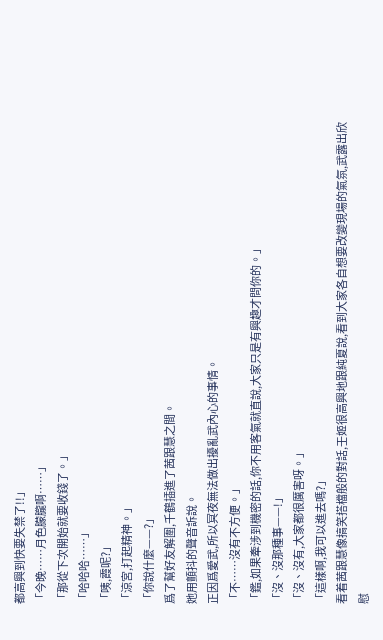都高興到快要失禁了!!」
「今晚……月色朦朧啊……」
「那從下次開始就要收錢了。」
「哈哈哈……」
「咦,霞呢?」
「涼宮,打起精神。」
「你說什麼——?」
爲了幫好友解圍,千鶴插進了茜跟慧之間。
她用顫抖的聲音訴說。
正因爲愛武,所以冥夜無法做出擾亂武內心的事情。
「不……沒有不方便。」
「鑑,如果牽涉到機密的話,你不用客氣就直說,大家只是有興趣才問你的。」
「沒、沒那種事——!」
「沒、沒有,大家都很厲害呀。」
「這樣啊,我可以進去嗎?」
看着茜跟慧像搞笑搭檔般的對話,壬姬很高興地跟純夏說,看到大家各自想要改變現場的氣氛,武露出欣慰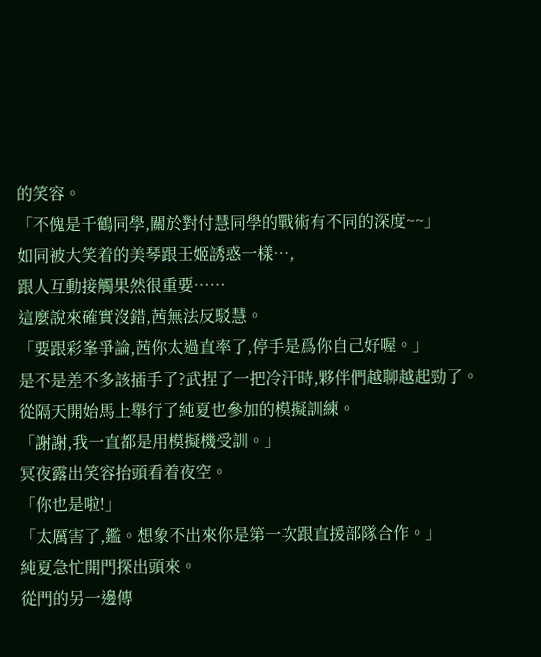的笑容。
「不傀是千鶴同學,關於對付慧同學的戰術有不同的深度~~」
如同被大笑着的美琴跟壬姬誘惑一樣…,
跟人互動接觸果然很重要……
這麼說來確實沒錯,茜無法反駁慧。
「要跟彩峯爭論,茜你太過直率了,停手是爲你自己好喔。」
是不是差不多該插手了?武捏了一把冷汗時,夥伴們越聊越起勁了。
從隔天開始馬上舉行了純夏也參加的模擬訓練。
「謝謝,我一直都是用模擬機受訓。」
冥夜露出笑容抬頭看着夜空。
「你也是啦!」
「太厲害了,鑑。想象不出來你是第一次跟直援部隊合作。」
純夏急忙開門探出頭來。
從門的另一邊傳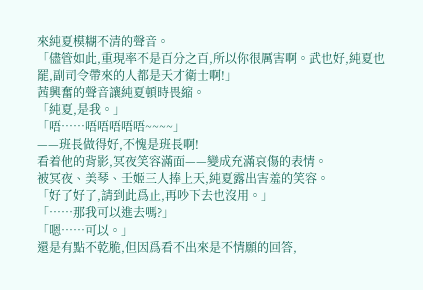來純夏模糊不清的聲音。
「儘管如此,重現率不是百分之百,所以你很厲害啊。武也好,純夏也罷,副司令帶來的人都是天才衛士啊!」
茜興奮的聲音讓純夏頓時畏縮。
「純夏,是我。」
「唔……唔唔唔唔唔~~~~」
——班長做得好,不愧是班長啊!
看着他的背影,冥夜笑容滿面——變成充滿哀傷的表情。
被冥夜、美琴、壬姬三人捧上天,純夏露出害羞的笑容。
「好了好了,請到此爲止,再吵下去也沒用。」
「……那我可以進去嗎?」
「嗯……可以。」
還是有點不乾脆,但因爲看不出來是不情願的回答,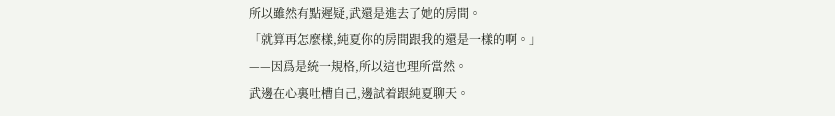所以雖然有點遲疑,武還是進去了她的房間。
「就算再怎麼樣,純夏你的房間跟我的還是一樣的啊。」
——因爲是統一規格,所以這也理所當然。
武邊在心裏吐槽自己,邊試着跟純夏聊天。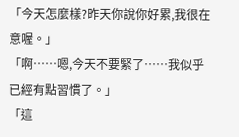「今天怎麼樣?昨天你說你好累,我很在意喔。」
「啊……嗯,今天不要緊了……我似乎已經有點習慣了。」
「這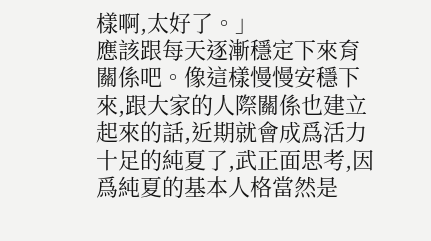樣啊,太好了。」
應該跟每天逐漸穩定下來育關係吧。像這樣慢慢安穩下來,跟大家的人際關係也建立起來的話,近期就會成爲活力十足的純夏了,武正面思考,因爲純夏的基本人格當然是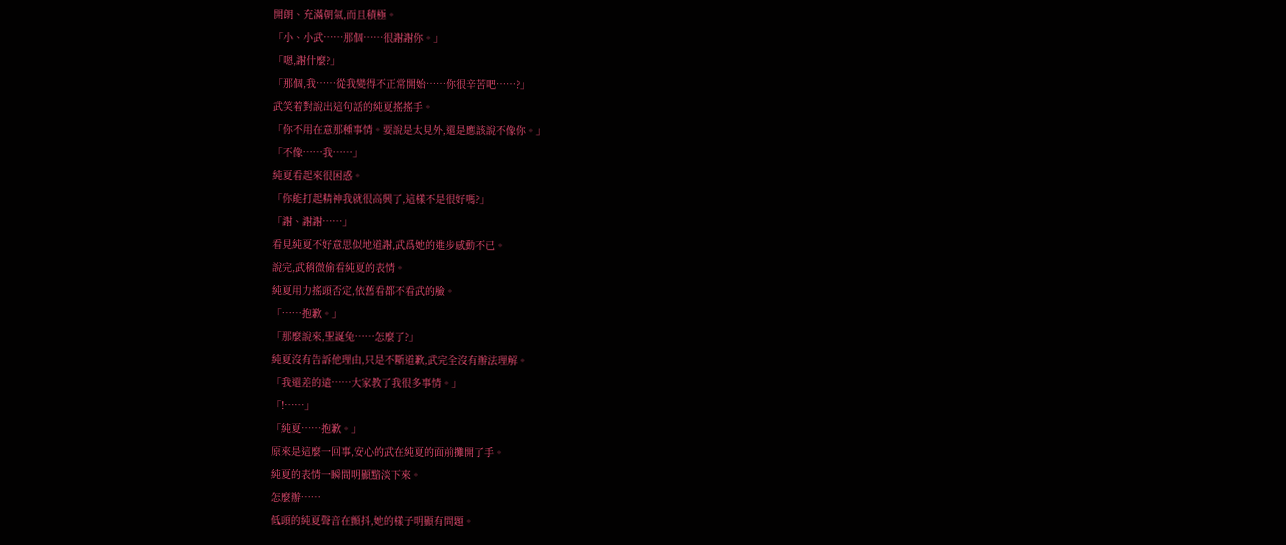開朗、充滿朝氣,而且積極。
「小、小武……那個……很謝謝你。」
「嗯,謝什麼?」
「那個,我……從我變得不正常開始……你很辛苦吧……?」
武笑着對說出這句話的純夏搖搖手。
「你不用在意那種事情。要說是太見外,還是應該說不像你。」
「不像……我……」
純夏看起來很困惑。
「你能打起精神我就很高興了,這樣不是很好嗎?」
「謝、謝謝……」
看見純夏不好意思似地道謝,武爲她的進步感動不已。
說完,武稍微偷看純夏的表情。
純夏用力搖頭否定,依舊看都不看武的臉。
「……抱歉。」
「那麼說來,聖誕兔……怎麼了?」
純夏沒有告訴他理由,只是不斷道歉,武完全沒有辦法理解。
「我還差的遠……大家教了我很多事情。」
「!……」
「純夏……抱歉。」
原來是這麼一回事,安心的武在純夏的面前攤開了手。
純夏的表情一瞬間明顯黯淡下來。
怎麼辦……
低頭的純夏聲音在顫抖,她的樣子明顯有問題。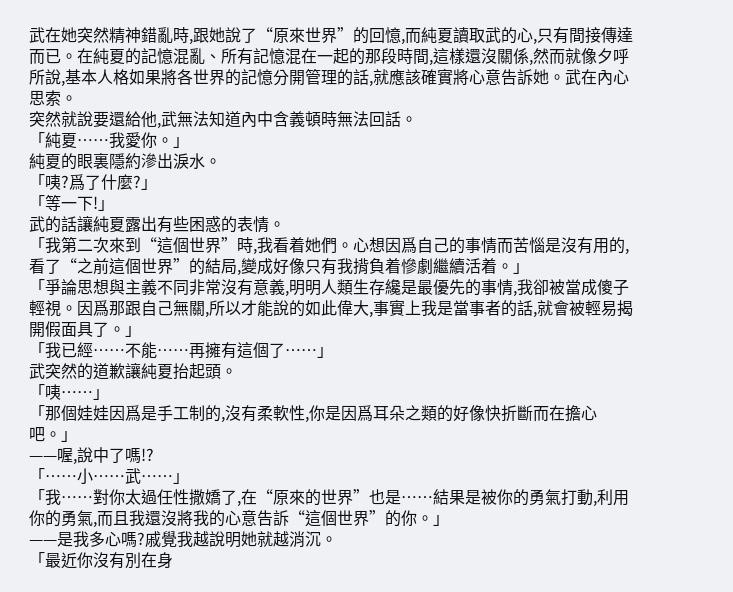武在她突然精神錯亂時,跟她說了“原來世界”的回憶,而純夏讀取武的心,只有間接傳達而已。在純夏的記憶混亂、所有記憶混在一起的那段時間,這樣還沒關係,然而就像夕呼所說,基本人格如果將各世界的記憶分開管理的話,就應該確實將心意告訴她。武在內心思索。
突然就說要還給他,武無法知道內中含義頓時無法回話。
「純夏……我愛你。」
純夏的眼裏隱約滲出淚水。
「咦?爲了什麼?」
「等一下!」
武的話讓純夏露出有些困惑的表情。
「我第二次來到“這個世界”時,我看着她們。心想因爲自己的事情而苦惱是沒有用的,看了“之前這個世界”的結局,變成好像只有我揹負着慘劇繼續活着。」
「爭論思想與主義不同非常沒有意義,明明人類生存纔是最優先的事情,我卻被當成傻子輕視。因爲那跟自己無關,所以才能說的如此偉大,事實上我是當事者的話,就會被輕易揭開假面具了。」
「我已經……不能……再擁有這個了……」
武突然的道歉讓純夏抬起頭。
「咦……」
「那個娃娃因爲是手工制的,沒有柔軟性,你是因爲耳朵之類的好像快折斷而在擔心吧。」
——喔,說中了嗎!?
「……小……武……」
「我……對你太過任性撒嬌了,在“原來的世界”也是……結果是被你的勇氣打動,利用你的勇氣,而且我還沒將我的心意告訴“這個世界”的你。」
——是我多心嗎?戚覺我越說明她就越消沉。
「最近你沒有別在身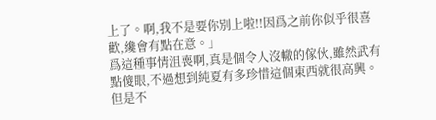上了。啊,我不是要你別上啦!!因爲之前你似乎很喜歡,纔會有點在意。」
爲這種事情沮喪啊,真是個令人沒轍的傢伙,雖然武有點傻眼,不過想到純夏有多珍惜這個東西就很高興。但是不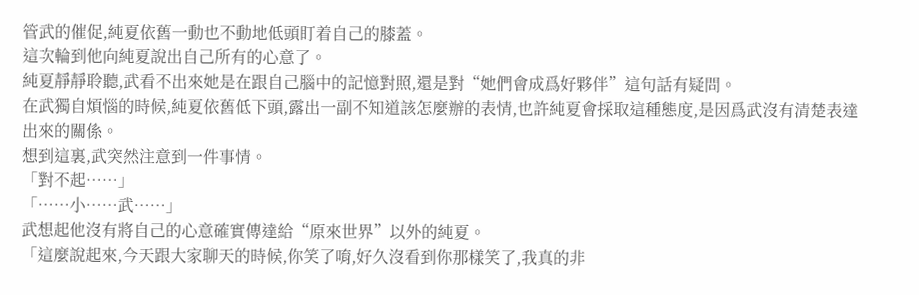管武的催促,純夏依舊一動也不動地低頭盯着自己的膝蓋。
這次輪到他向純夏說出自己所有的心意了。
純夏靜靜聆聽,武看不出來她是在跟自己腦中的記憶對照,還是對“她們會成爲好夥伴”這句話有疑問。
在武獨自煩惱的時候,純夏依舊低下頭,露出一副不知道該怎麼辦的表情,也許純夏會採取這種態度,是因爲武沒有清楚表達出來的關係。
想到這裏,武突然注意到一件事情。
「對不起……」
「……小……武……」
武想起他沒有將自己的心意確實傳達給“原來世界”以外的純夏。
「這麼說起來,今天跟大家聊天的時候,你笑了唷,好久沒看到你那樣笑了,我真的非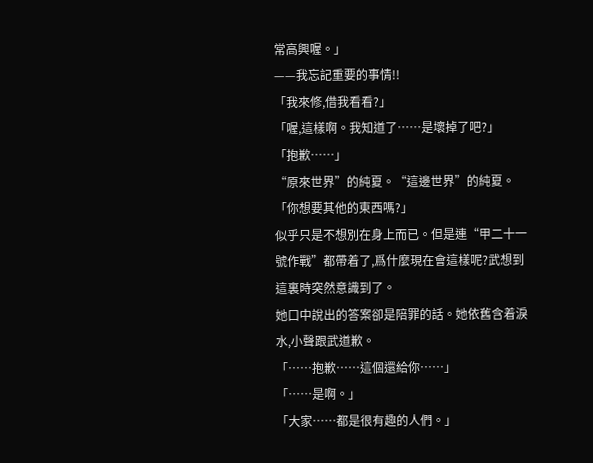常高興喔。」
——我忘記重要的事情!!
「我來修,借我看看?」
「喔,這樣啊。我知道了……是壞掉了吧?」
「抱歉……」
“原來世界”的純夏。“這邊世界”的純夏。
「你想要其他的東西嗎?」
似乎只是不想別在身上而已。但是連“甲二十一號作戰”都帶着了,爲什麼現在會這樣呢?武想到這裏時突然意識到了。
她口中說出的答案卻是陪罪的話。她依舊含着淚水,小聲跟武道歉。
「……抱歉……這個還給你……」
「……是啊。」
「大家……都是很有趣的人們。」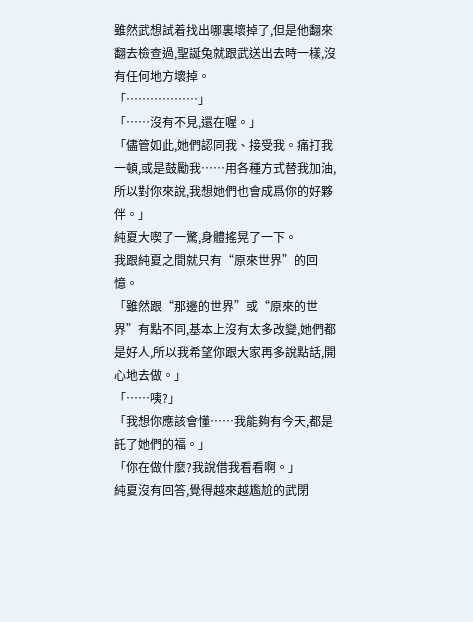雖然武想試着找出哪裏壞掉了,但是他翻來翻去檢查過,聖誕兔就跟武送出去時一樣,沒有任何地方壞掉。
「………………」
「……沒有不見,還在喔。」
「儘管如此,她們認同我、接受我。痛打我一頓,或是鼓勵我……用各種方式替我加油,所以對你來說,我想她們也會成爲你的好夥伴。」
純夏大喫了一驚,身體搖晃了一下。
我跟純夏之間就只有“原來世界”的回憶。
「雖然跟“那邊的世界”或“原來的世界”有點不同,基本上沒有太多改變,她們都是好人,所以我希望你跟大家再多說點話,開心地去做。」
「……咦?」
「我想你應該會懂……我能夠有今天,都是託了她們的福。」
「你在做什麼?我說借我看看啊。」
純夏沒有回答,覺得越來越尷尬的武閉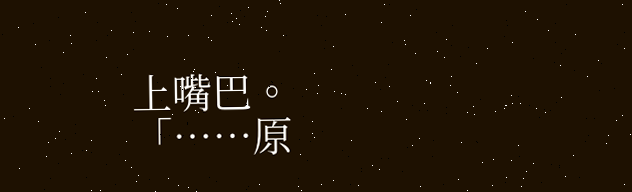上嘴巴。
「……原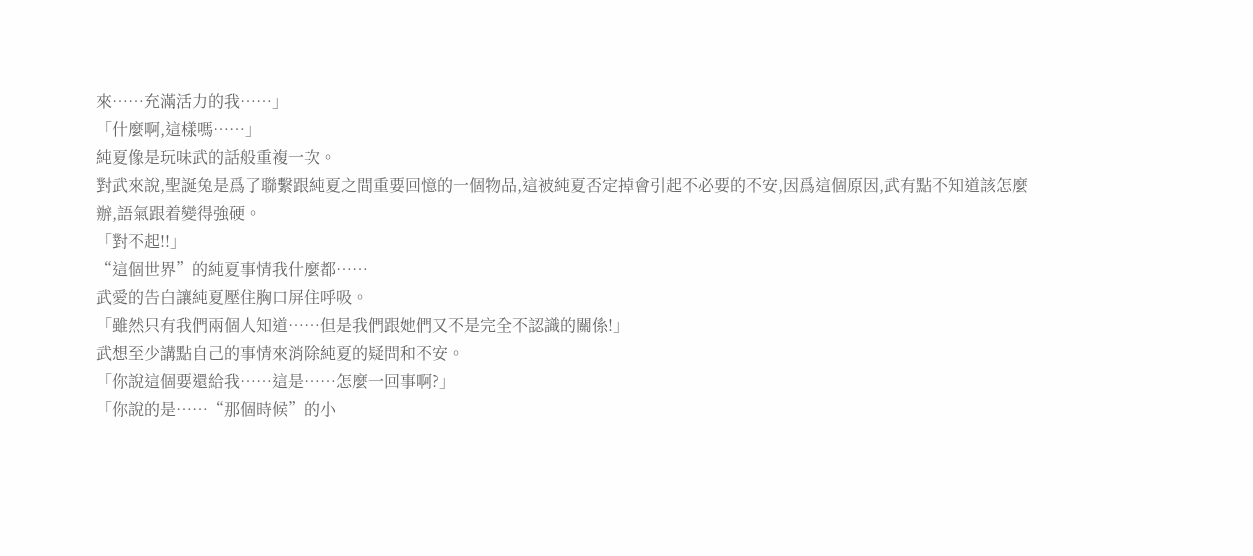來……充滿活力的我……」
「什麼啊,這樣嗎……」
純夏像是玩味武的話般重複一次。
對武來說,聖誕兔是爲了聯繫跟純夏之間重要回憶的一個物品,這被純夏否定掉會引起不必要的不安,因爲這個原因,武有點不知道該怎麼辦,語氣跟着變得強硬。
「對不起!!」
“這個世界”的純夏事情我什麼都……
武愛的告白讓純夏壓住胸口屏住呼吸。
「雖然只有我們兩個人知道……但是我們跟她們又不是完全不認識的關係!」
武想至少講點自己的事情來消除純夏的疑問和不安。
「你說這個要還給我……這是……怎麼一回事啊?」
「你說的是……“那個時候”的小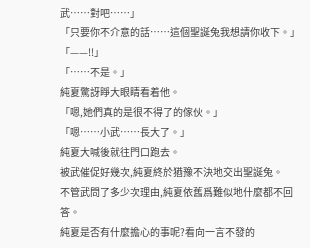武……對吧……」
「只要你不介意的話……這個聖誕兔我想請你收下。」
「——!!」
「……不是。」
純夏驚訝睜大眼睛看着他。
「嗯,她們真的是很不得了的傢伙。」
「嗯……小武……長大了。」
純夏大喊後就往門口跑去。
被武催促好幾次,純夏終於猶豫不決地交出聖誕兔。
不管武問了多少次理由,純夏依舊爲難似地什麼都不回答。
純夏是否有什麼擔心的事呢?看向一言不發的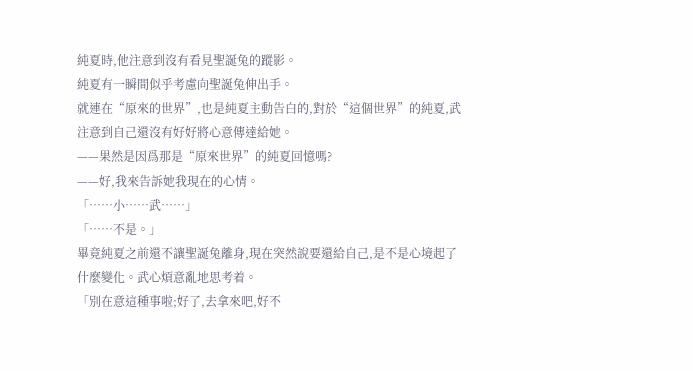純夏時,他注意到沒有看見聖誕兔的蹤影。
純夏有一瞬間似乎考慮向聖誕兔伸出手。
就連在“原來的世界”,也是純夏主動告白的,對於“這個世界”的純夏,武注意到自己還沒有好好將心意傳達給她。
——果然是因爲那是“原來世界”的純夏回憶嗎?
——好,我來告訴她我現在的心情。
「……小……武……」
「……不是。」
畢竟純夏之前還不讓聖誕兔離身,現在突然說要還給自己,是不是心境起了什麼變化。武心煩意亂地思考着。
「別在意這種事啦;好了,去拿來吧,好不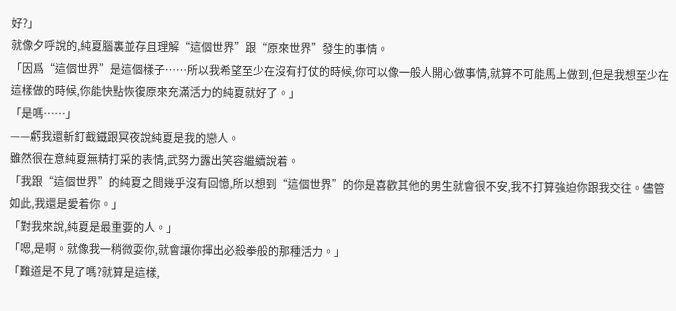好?」
就像夕呼說的,純夏腦裏並存且理解“這個世界”跟“原來世界”發生的事情。
「因爲“這個世界”是這個樣子……所以我希望至少在沒有打仗的時候,你可以像一般人開心做事情,就算不可能馬上做到,但是我想至少在這樣做的時候,你能快點恢復原來充滿活力的純夏就好了。」
「是嗎……」
——虧我還斬釘截鐵跟冥夜說純夏是我的戀人。
雖然很在意純夏無精打采的表情,武努力露出笑容繼續說着。
「我跟“這個世界”的純夏之間幾乎沒有回憶,所以想到“這個世界”的你是喜歡其他的男生就會很不安,我不打算強迫你跟我交往。儘管如此,我還是愛着你。」
「對我來說,純夏是最重要的人。」
「嗯,是啊。就像我一稍微耍你,就會讓你揮出必殺拳般的那種活力。」
「難道是不見了嗎?就算是這樣,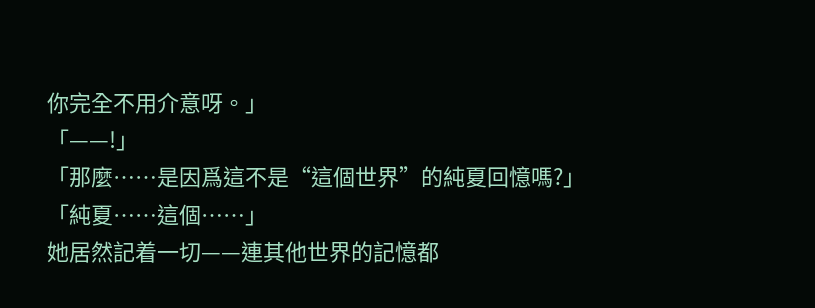你完全不用介意呀。」
「——!」
「那麼……是因爲這不是“這個世界”的純夏回憶嗎?」
「純夏……這個……」
她居然記着一切——連其他世界的記憶都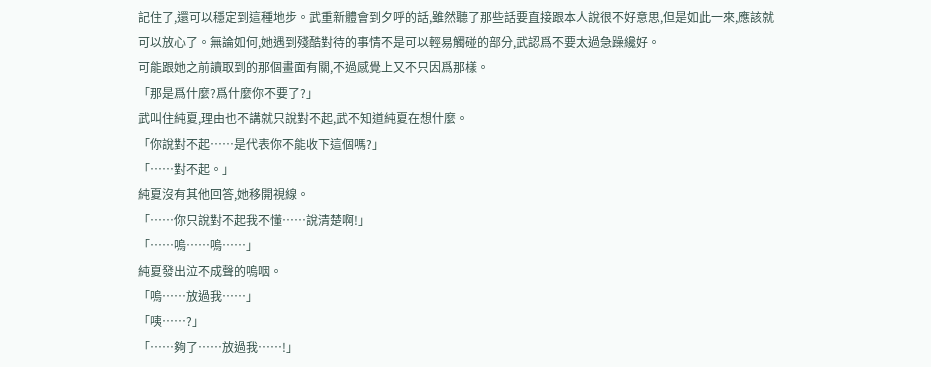記住了,還可以穩定到這種地步。武重新體會到夕呼的話,雖然聽了那些話要直接跟本人說很不好意思,但是如此一來,應該就可以放心了。無論如何,她遇到殘酷對待的事情不是可以輕易觸碰的部分,武認爲不要太過急躁纔好。
可能跟她之前讀取到的那個畫面有關,不過感覺上又不只因爲那樣。
「那是爲什麼?爲什麼你不要了?」
武叫住純夏,理由也不講就只說對不起,武不知道純夏在想什麼。
「你說對不起……是代表你不能收下這個嗎?」
「……對不起。」
純夏沒有其他回答,她移開視線。
「……你只說對不起我不懂……說清楚啊!」
「……嗚……嗚……」
純夏發出泣不成聲的嗚咽。
「嗚……放過我……」
「咦……?」
「……夠了……放過我……!」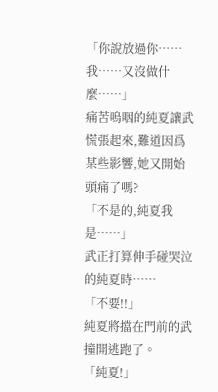「你說放過你……我……又沒做什麼……」
痛苦嗚咽的純夏讓武慌張起來,難道因爲某些影響,她又開始頭痛了嗎?
「不是的,純夏我是……」
武正打算伸手碰哭泣的純夏時……
「不要!!」
純夏將擋在門前的武撞開逃跑了。
「純夏!」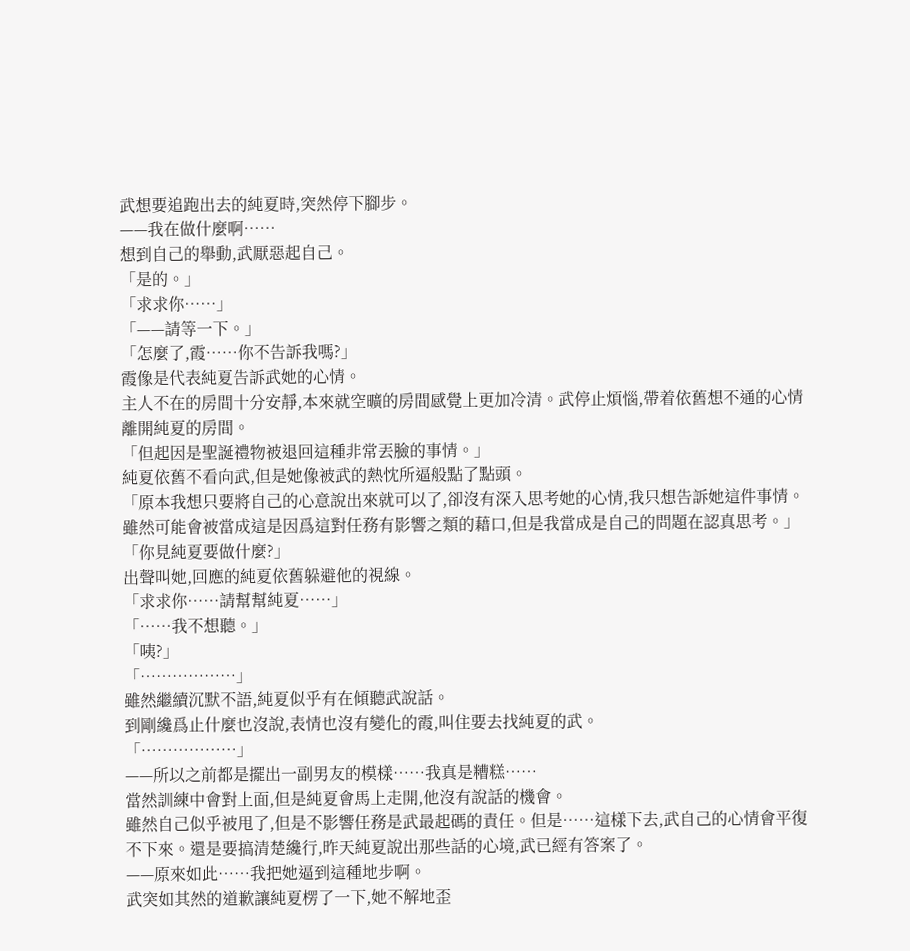武想要追跑出去的純夏時,突然停下腳步。
——我在做什麼啊……
想到自己的舉動,武厭惡起自己。
「是的。」
「求求你……」
「——請等一下。」
「怎麼了,霞……你不告訴我嗎?」
霞像是代表純夏告訴武她的心情。
主人不在的房間十分安靜,本來就空曠的房間感覺上更加冷清。武停止煩惱,帶着依舊想不通的心情離開純夏的房間。
「但起因是聖誕禮物被退回這種非常丟臉的事情。」
純夏依舊不看向武,但是她像被武的熱忱所逼般點了點頭。
「原本我想只要將自己的心意說出來就可以了,卻沒有深入思考她的心情,我只想告訴她這件事情。雖然可能會被當成這是因爲這對任務有影響之類的藉口,但是我當成是自己的問題在認真思考。」
「你見純夏要做什麼?」
出聲叫她,回應的純夏依舊躲避他的視線。
「求求你……請幫幫純夏……」
「……我不想聽。」
「咦?」
「………………」
雖然繼續沉默不語,純夏似乎有在傾聽武說話。
到剛纔爲止什麼也沒說,表情也沒有變化的霞,叫住要去找純夏的武。
「………………」
——所以之前都是擺出一副男友的模樣……我真是糟糕……
當然訓練中會對上面,但是純夏會馬上走開,他沒有說話的機會。
雖然自己似乎被甩了,但是不影響任務是武最起碼的責任。但是……這樣下去,武自己的心情會平復不下來。還是要搞清楚纔行,昨天純夏說出那些話的心境,武已經有答案了。
——原來如此……我把她逼到這種地步啊。
武突如其然的道歉讓純夏楞了一下,她不解地歪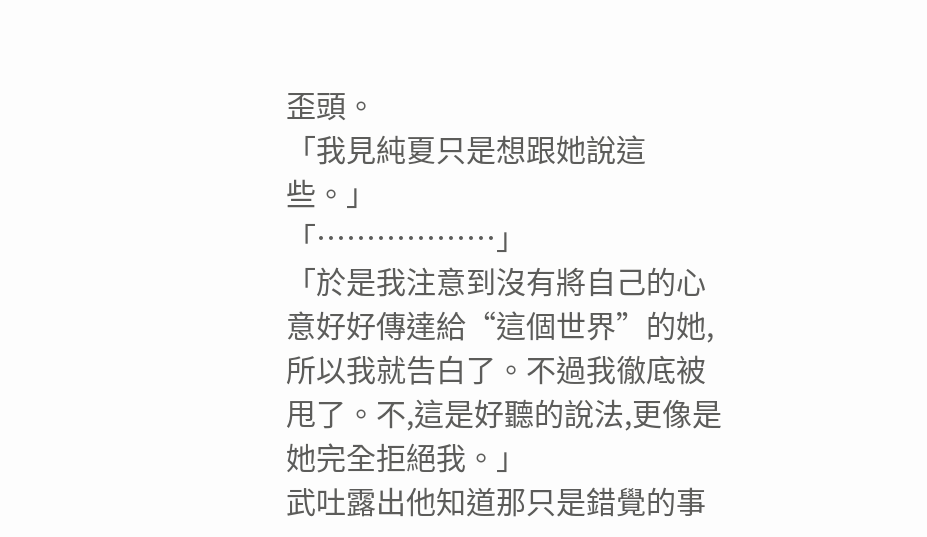歪頭。
「我見純夏只是想跟她說這些。」
「………………」
「於是我注意到沒有將自己的心意好好傳達給“這個世界”的她,所以我就告白了。不過我徹底被甩了。不,這是好聽的說法,更像是她完全拒絕我。」
武吐露出他知道那只是錯覺的事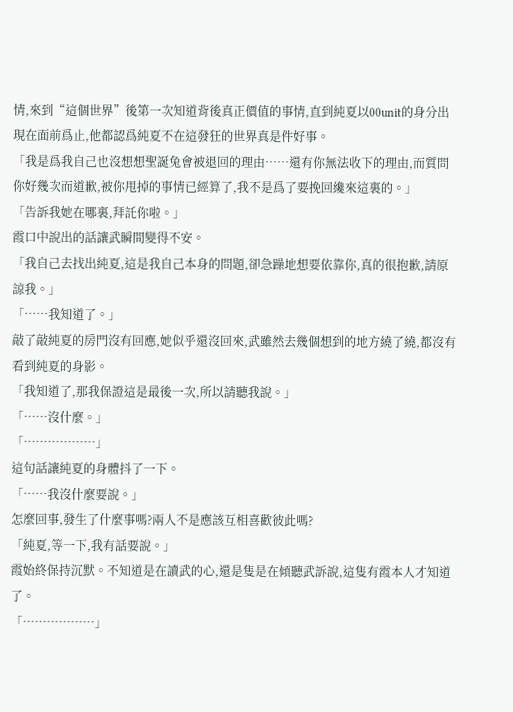情,來到“這個世界”後第一次知道背後真正價值的事情,直到純夏以00unit的身分出現在面前爲止,他都認爲純夏不在這發狂的世界真是件好事。
「我是爲我自己也沒想想聖誕兔會被退回的理由……還有你無法收下的理由,而質問你好幾次而道歉,被你甩掉的事情已經算了,我不是爲了要挽回纔來這裏的。」
「告訴我她在哪裏,拜託你啦。」
霞口中說出的話讓武瞬間變得不安。
「我自己去找出純夏,這是我自己本身的問題,卻急躁地想要依靠你,真的很抱歉,請原諒我。」
「……我知道了。」
敲了敲純夏的房門沒有回應,她似乎還沒回來,武雖然去幾個想到的地方繞了繞,都沒有看到純夏的身影。
「我知道了,那我保證這是最後一次,所以請聽我說。」
「……沒什麼。」
「………………」
這句話讓純夏的身體抖了一下。
「……我沒什麼要說。」
怎麼回事,發生了什麼事嗎?兩人不是應該互相喜歡彼此嗎?
「純夏,等一下,我有話要說。」
霞始終保持沉默。不知道是在讀武的心,還是隻是在傾聽武訴說,這隻有霞本人才知道了。
「………………」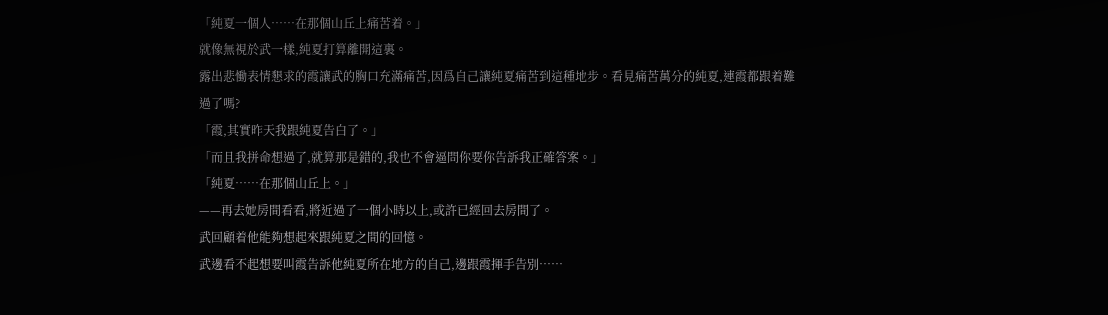「純夏一個人……在那個山丘上痛苦着。」
就像無視於武一樣,純夏打算離開這裏。
露出悲慟表情懇求的霞讓武的胸口充滿痛苦,因爲自己讓純夏痛苦到這種地步。看見痛苦萬分的純夏,連霞都跟着難過了嗎?
「霞,其實昨天我跟純夏告白了。」
「而且我拼命想過了,就算那是錯的,我也不會逼問你要你告訴我正確答案。」
「純夏……在那個山丘上。」
——再去她房間看看,將近過了一個小時以上,或許已經回去房間了。
武回顧着他能夠想起來跟純夏之間的回憶。
武邊看不起想要叫霞告訴他純夏所在地方的自己,邊跟霞揮手告別……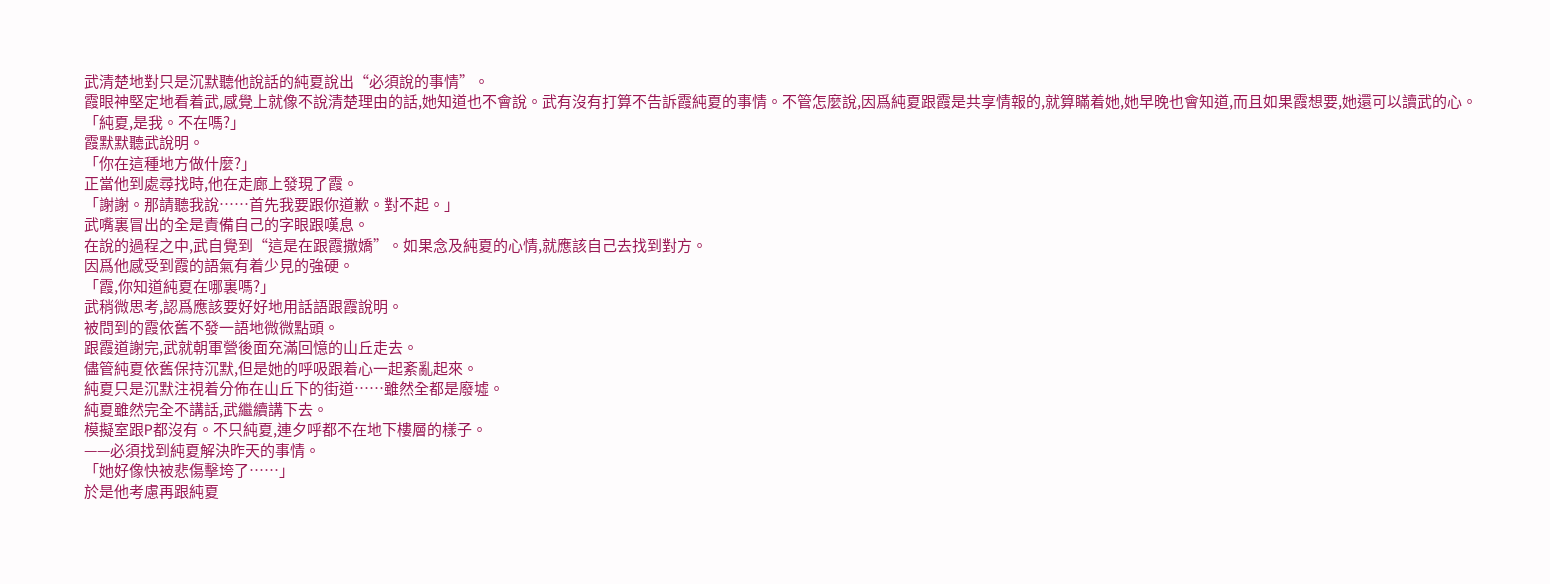武清楚地對只是沉默聽他說話的純夏說出“必須說的事情”。
霞眼神堅定地看着武,感覺上就像不說清楚理由的話,她知道也不會說。武有沒有打算不告訴霞純夏的事情。不管怎麼說,因爲純夏跟霞是共享情報的,就算瞞着她,她早晚也會知道,而且如果霞想要,她還可以讀武的心。
「純夏,是我。不在嗎?」
霞默默聽武說明。
「你在這種地方做什麼?」
正當他到處尋找時,他在走廊上發現了霞。
「謝謝。那請聽我說……首先我要跟你道歉。對不起。」
武嘴裏冒出的全是責備自己的字眼跟嘆息。
在說的過程之中,武自覺到“這是在跟霞撒嬌”。如果念及純夏的心情,就應該自己去找到對方。
因爲他感受到霞的語氣有着少見的強硬。
「霞,你知道純夏在哪裏嗎?」
武稍微思考,認爲應該要好好地用話語跟霞說明。
被問到的霞依舊不發一語地微微點頭。
跟霞道謝完,武就朝軍營後面充滿回憶的山丘走去。
儘管純夏依舊保持沉默,但是她的呼吸跟着心一起紊亂起來。
純夏只是沉默注視着分佈在山丘下的街道……雖然全都是廢墟。
純夏雖然完全不講話,武繼續講下去。
模擬室跟P都沒有。不只純夏,連夕呼都不在地下樓層的樣子。
——必須找到純夏解決昨天的事情。
「她好像快被悲傷擊垮了……」
於是他考慮再跟純夏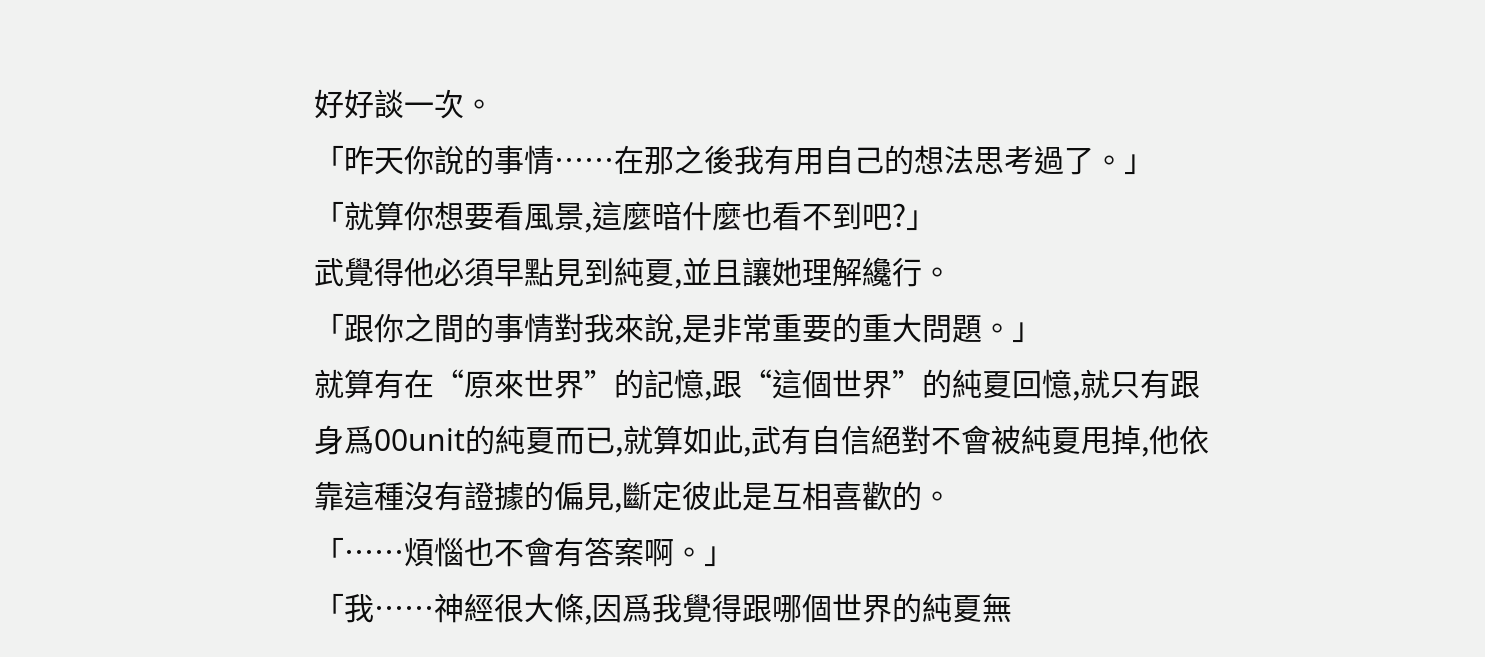好好談一次。
「昨天你說的事情……在那之後我有用自己的想法思考過了。」
「就算你想要看風景,這麼暗什麼也看不到吧?」
武覺得他必須早點見到純夏,並且讓她理解纔行。
「跟你之間的事情對我來說,是非常重要的重大問題。」
就算有在“原來世界”的記憶,跟“這個世界”的純夏回憶,就只有跟身爲00unit的純夏而已,就算如此,武有自信絕對不會被純夏甩掉,他依靠這種沒有證據的偏見,斷定彼此是互相喜歡的。
「……煩惱也不會有答案啊。」
「我……神經很大條,因爲我覺得跟哪個世界的純夏無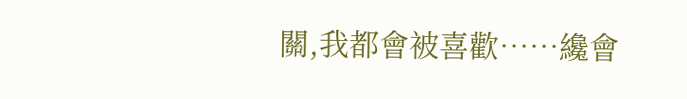關,我都會被喜歡……纔會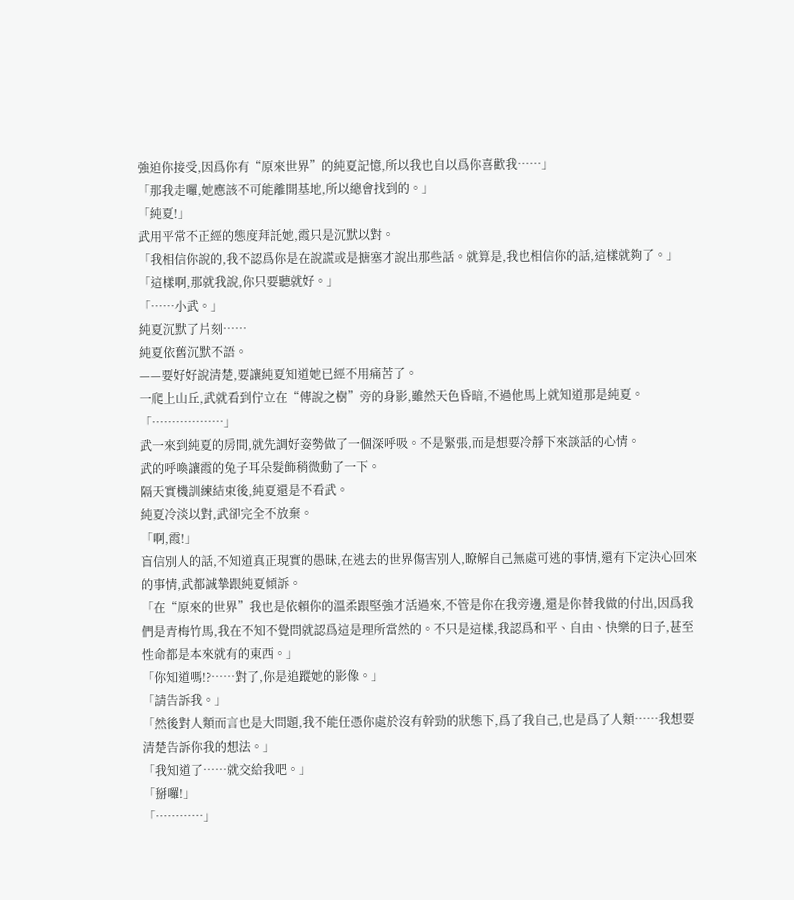強迫你接受,因爲你有“原來世界”的純夏記憶,所以我也自以爲你喜歡我……」
「那我走囉,她應該不可能離開基地,所以總會找到的。」
「純夏!」
武用平常不正經的態度拜託她,霞只是沉默以對。
「我相信你說的,我不認爲你是在說謊或是搪塞才說出那些話。就算是,我也相信你的話,這樣就夠了。」
「這樣啊,那就我說,你只要聽就好。」
「……小武。」
純夏沉默了片刻……
純夏依舊沉默不語。
——要好好說清楚,要讓純夏知道她已經不用痛苦了。
一爬上山丘,武就看到佇立在“傳說之樹”旁的身影,雖然天色昏暗,不過他馬上就知道那是純夏。
「………………」
武一來到純夏的房間,就先調好姿勢做了一個深呼吸。不是緊張,而是想要冷靜下來談話的心情。
武的呼喚讓霞的兔子耳朵髮飾稍微動了一下。
隔天實機訓練結束後,純夏還是不看武。
純夏冷淡以對,武卻完全不放棄。
「啊,霞!」
盲信別人的話,不知道真正現實的愚昧,在逃去的世界傷害別人,瞭解自己無處可逃的事情,還有下定決心回來的事情,武都誠摯跟純夏傾訴。
「在“原來的世界”我也是依賴你的溫柔跟堅強才活過來,不管是你在我旁邊,還是你替我做的付出,因爲我們是青梅竹馬,我在不知不覺問就認爲這是理所當然的。不只是這樣,我認爲和平、自由、快樂的日子,甚至性命都是本來就有的東西。」
「你知道嗎!?……對了,你是追蹤她的影像。」
「請告訴我。」
「然後對人類而言也是大問題,我不能任憑你處於沒有幹勁的狀態下,爲了我自己,也是爲了人類……我想要清楚告訴你我的想法。」
「我知道了……就交給我吧。」
「掰囉!」
「…………」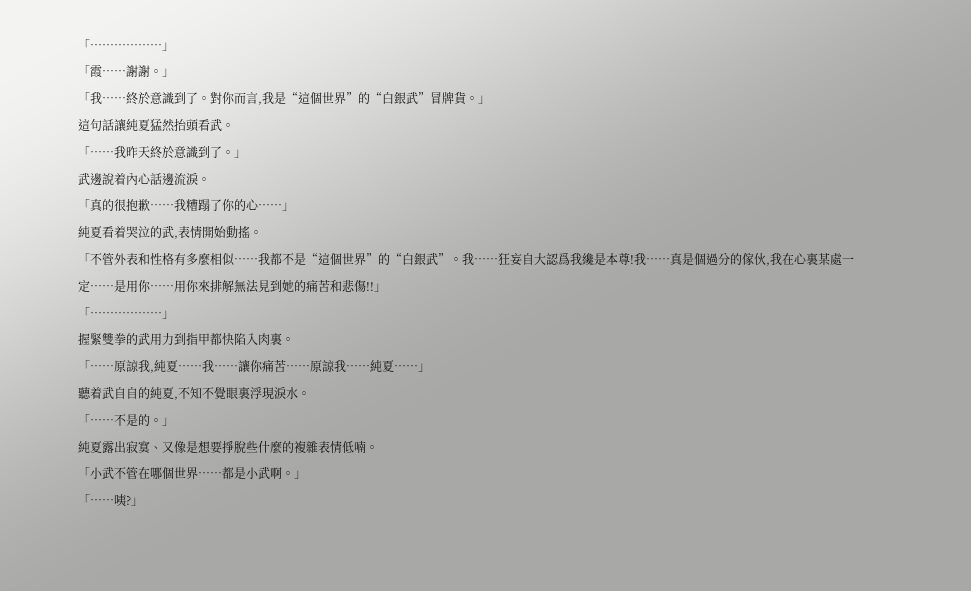「………………」
「霞……謝謝。」
「我……終於意識到了。對你而言,我是“這個世界”的“白銀武”冒牌貨。」
這句話讓純夏猛然抬頭看武。
「……我昨天終於意識到了。」
武邊說着內心話邊流淚。
「真的很抱歉……我糟蹋了你的心……」
純夏看着哭泣的武,表情開始動搖。
「不管外表和性格有多麼相似……我都不是“這個世界”的“白銀武”。我……狂妄自大認爲我纔是本尊!我……真是個過分的傢伙,我在心裏某處一定……是用你……用你來排解無法見到她的痛苦和悲傷!!」
「………………」
握緊雙拳的武用力到指甲都快陷入肉裏。
「……原諒我,純夏……我……讓你痛苦……原諒我……純夏……」
聽着武自自的純夏,不知不覺眼裏浮現淚水。
「……不是的。」
純夏露出寂寞、又像是想要掙脫些什麼的複雜表情低喃。
「小武不管在哪個世界……都是小武啊。」
「……咦?」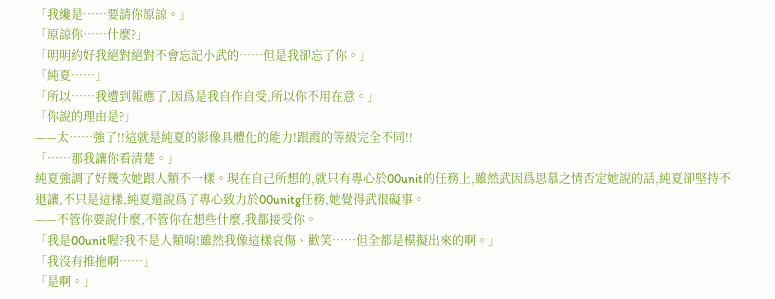「我纔是……要請你原諒。」
「原諒你……什麼?」
「明明約好我絕對絕對不會忘記小武的……但是我卻忘了你。」
「純夏……」
「所以……我遭到報應了,因爲是我自作自受,所以你不用在意。」
「你說的理由是?」
——太……強了!!這就是純夏的影像具體化的能力!跟霞的等級完全不同!!
「……那我讓你看清楚。」
純夏強調了好幾次她跟人類不一樣。現在自己所想的,就只有專心於00unit的任務上,雖然武因爲思慕之情否定她說的話,純夏卻堅持不退讓,不只是這樣,純夏還說爲了專心致力於00unitg任務,她覺得武很礙事。
——不管你要說什麼,不管你在想些什麼,我都接受你。
「我是00unit喔?我不是人類唷!雖然我像這樣哀傷、歡笑……但全都是模擬出來的啊。」
「我沒有推拖啊……」
「是啊。」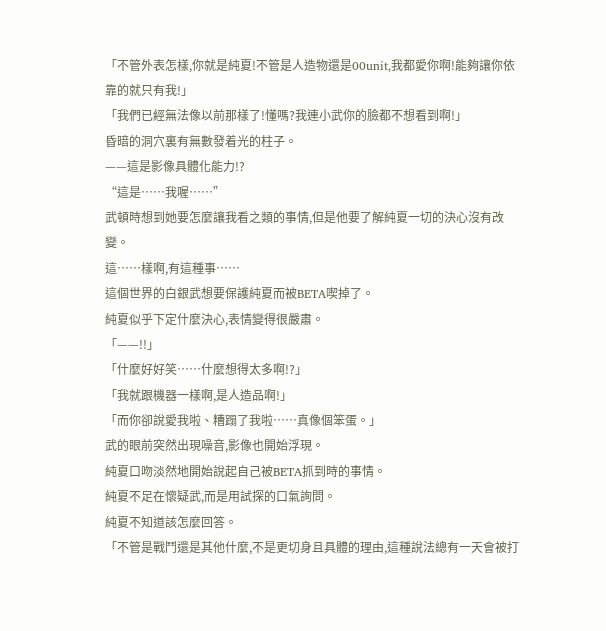「不管外表怎樣,你就是純夏!不管是人造物還是00unit,我都愛你啊!能夠讓你依靠的就只有我!」
「我們已經無法像以前那樣了!懂嗎?我連小武你的臉都不想看到啊!」
昏暗的洞穴裏有無數發着光的柱子。
——這是影像具體化能力!?
“這是……我喔……”
武頓時想到她要怎麼讓我看之類的事情,但是他要了解純夏一切的決心沒有改變。
這……樣啊,有這種事……
這個世界的白銀武想要保護純夏而被BETA喫掉了。
純夏似乎下定什麼決心,表情變得很嚴肅。
「——!!」
「什麼好好笑……什麼想得太多啊!?」
「我就跟機器一樣啊,是人造品啊!」
「而你卻說愛我啦、糟蹋了我啦……真像個笨蛋。」
武的眼前突然出現噪音,影像也開始浮現。
純夏口吻淡然地開始說起自己被BETA抓到時的事情。
純夏不足在懷疑武,而是用試探的口氣詢問。
純夏不知道該怎麼回答。
「不管是戰鬥還是其他什麼,不是更切身且具體的理由,這種說法總有一天會被打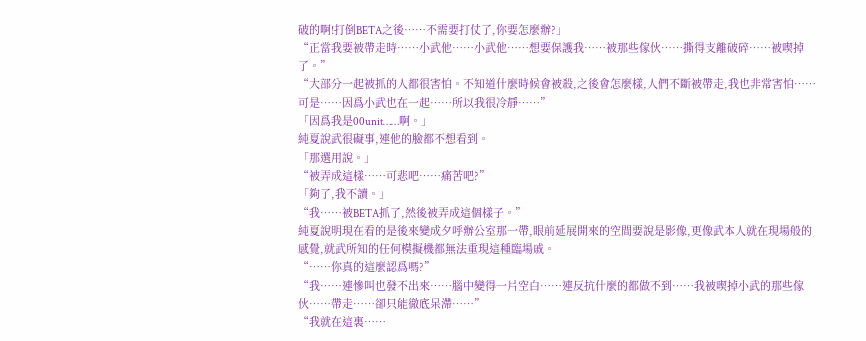破的啊!打倒BETA之後……不需要打仗了,你要怎麼辦?」
“正當我要被帶走時……小武他……小武他……想要保護我……被那些傢伙……撕得支離破碎……被喫掉了。”
“大部分一起被抓的人都很害怕。不知道什麼時候會被殺,之後會怎麼樣,人們不斷被帶走,我也非常害怕……可是……因爲小武也在一起……所以我很冷靜……”
「因爲我是00unit……啊。」
純夏說武很礙事,連他的臉都不想看到。
「那選用說。」
“被弄成這樣……可悲吧……痛苦吧?”
「夠了,我不讀。」
“我……被BETA抓了,然後被弄成這個樣子。”
純夏說明現在看的是後來變成夕呼辦公室那一帶,眼前延展開來的空間要說是影像,更像武本人就在現場般的感覺,就武所知的任何模擬機都無法重現這種臨場戚。
“……你真的這麼認爲嗎?”
“我……連慘叫也發不出來……腦中變得一片空白……連反抗什麼的都做不到……我被喫掉小武的那些傢伙……帶走……卻只能徹底呆滯……”
“我就在這裏……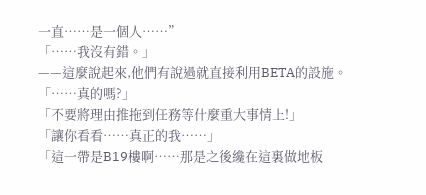一直……是一個人……”
「……我沒有錯。」
——這麼說起來,他們有說過就直接利用BETA的設施。
「……真的嗎?」
「不要將理由推拖到任務等什麼重大事情上!」
「讓你看看……真正的我……」
「這一帶是B19樓啊……那是之後纔在這裏做地板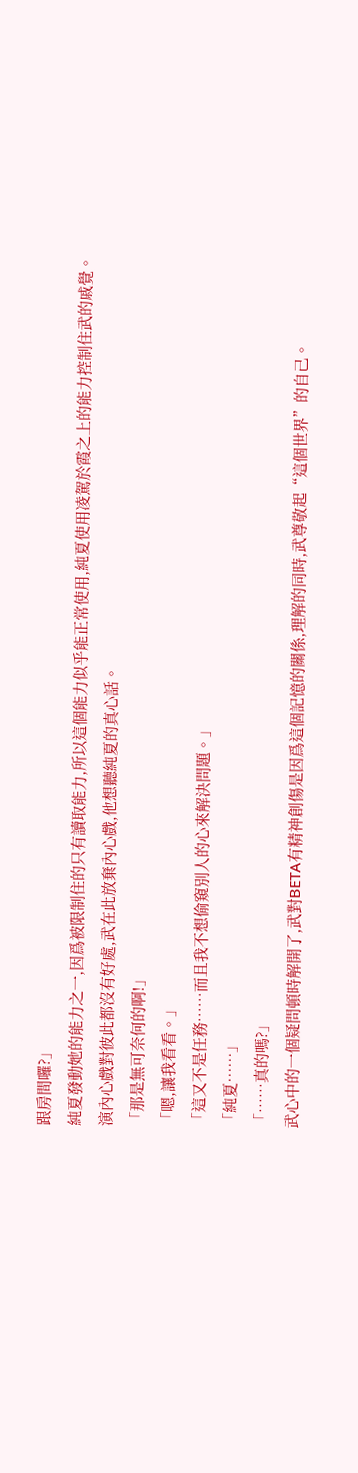跟房間囉?」
純夏發動她的能力之一,因爲被限制住的只有讀取能力,所以這個能力似乎能正常使用,純夏使用凌駕於霞之上的能力控制住武的戚覺。
演內心戲對彼此都沒有好處,武在此放棄內心戲,他想聽純夏的真心話。
「那是無可奈何的啊!」
「嗯,讓我看看。」
「這又不是任務……而且我不想偷窺別人的心來解決問題。」
「純夏……」
「……真的嗎?」
武心中的一個疑問頓時解開了,武對BETA有精神創傷是因爲這個記憶的關係,理解的同時,武尊敬起“這個世界”的自己。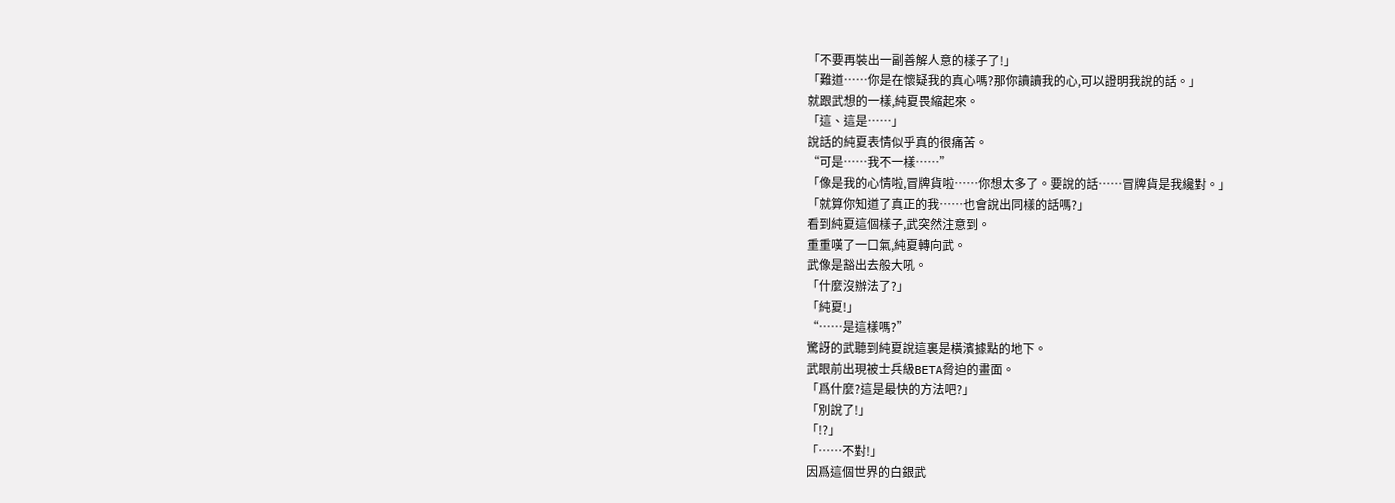「不要再裝出一副善解人意的樣子了!」
「難道……你是在懷疑我的真心嗎?那你讀讀我的心,可以證明我說的話。」
就跟武想的一樣,純夏畏縮起來。
「這、這是……」
說話的純夏表情似乎真的很痛苦。
“可是……我不一樣……”
「像是我的心情啦,冒牌貨啦……你想太多了。要說的話……冒牌貨是我纔對。」
「就算你知道了真正的我……也會說出同樣的話嗎?」
看到純夏這個樣子,武突然注意到。
重重嘆了一口氣,純夏轉向武。
武像是豁出去般大吼。
「什麼沒辦法了?」
「純夏!」
“……是這樣嗎?”
驚訝的武聽到純夏說這裏是橫濱據點的地下。
武眼前出現被士兵級BETA脅迫的畫面。
「爲什麼?這是最快的方法吧?」
「別說了!」
「!?」
「……不對!」
因爲這個世界的白銀武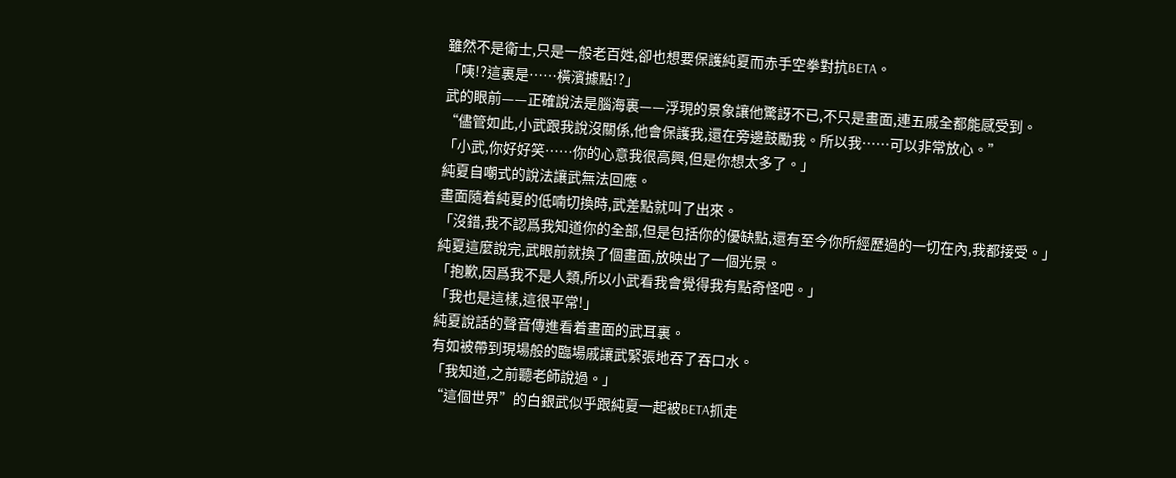雖然不是衛士,只是一般老百姓,卻也想要保護純夏而赤手空拳對抗BETA。
「咦!?這裏是……橫濱據點!?」
武的眼前——正確說法是腦海裏——浮現的景象讓他驚訝不已,不只是畫面,連五戚全都能感受到。
“儘管如此,小武跟我說沒關係,他會保護我,還在旁邊鼓勵我。所以我……可以非常放心。”
「小武,你好好笑……你的心意我很高興,但是你想太多了。」
純夏自嘲式的說法讓武無法回應。
畫面隨着純夏的低喃切換時,武差點就叫了出來。
「沒錯,我不認爲我知道你的全部,但是包括你的優缺點,還有至今你所經歷過的一切在內,我都接受。」
純夏這麼說完,武眼前就換了個畫面,放映出了一個光景。
「抱歉,因爲我不是人類,所以小武看我會覺得我有點奇怪吧。」
「我也是這樣,這很平常!」
純夏說話的聲音傳進看着畫面的武耳裏。
有如被帶到現場般的臨場戚讓武緊張地吞了吞口水。
「我知道,之前聽老師說過。」
“這個世界”的白銀武似乎跟純夏一起被BETA抓走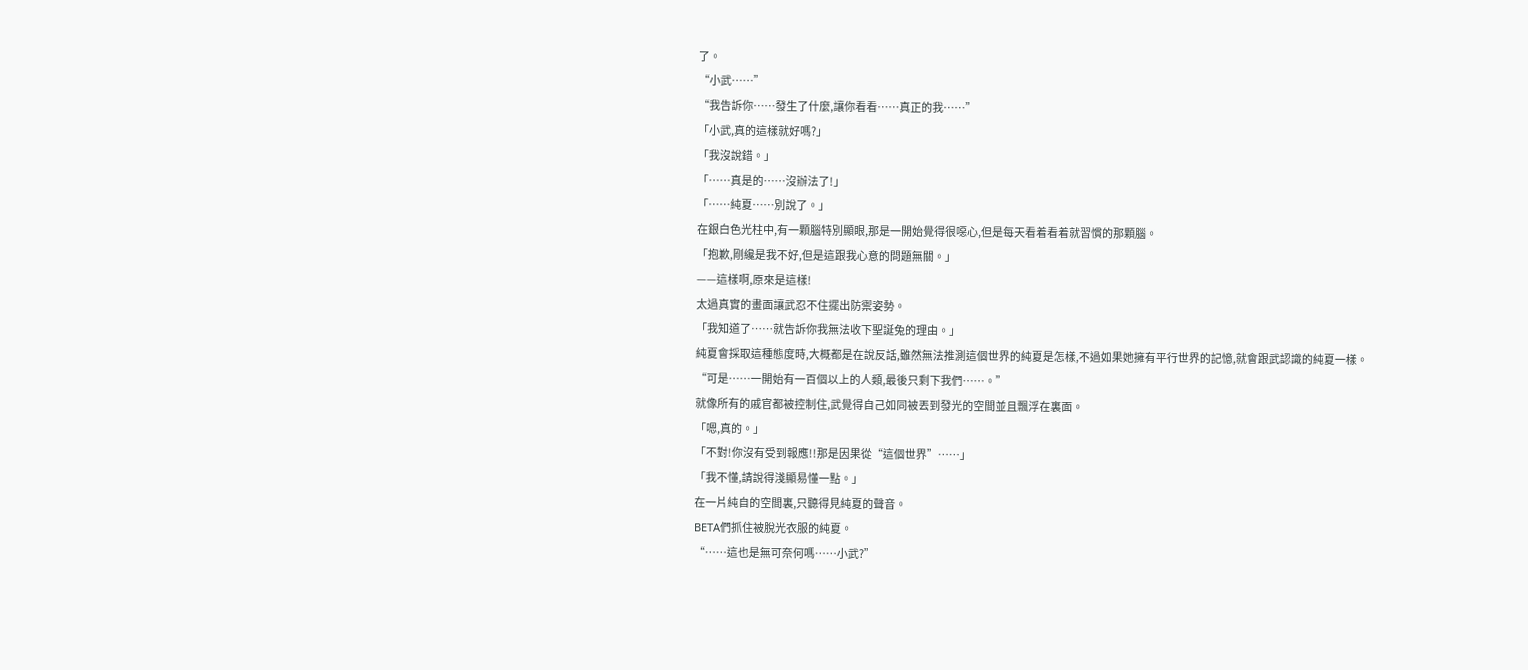了。
“小武……”
“我告訴你……發生了什麼,讓你看看……真正的我……”
「小武,真的這樣就好嗎?」
「我沒說錯。」
「……真是的……沒辦法了!」
「……純夏……別說了。」
在銀白色光柱中,有一顆腦特別顯眼,那是一開始覺得很噁心,但是每天看着看着就習慣的那顆腦。
「抱歉,剛纔是我不好,但是這跟我心意的問題無關。」
——這樣啊,原來是這樣!
太過真實的畫面讓武忍不住擺出防禦姿勢。
「我知道了……就告訴你我無法收下聖誕兔的理由。」
純夏會採取這種態度時,大概都是在說反話,雖然無法推測這個世界的純夏是怎樣,不過如果她擁有平行世界的記憶,就會跟武認識的純夏一樣。
“可是……一開始有一百個以上的人類,最後只剩下我們……。”
就像所有的戚官都被控制住,武覺得自己如同被丟到發光的空間並且飄浮在裏面。
「嗯,真的。」
「不對!你沒有受到報應!!那是因果從“這個世界”……」
「我不懂,請說得淺顯易懂一點。」
在一片純自的空間裏,只聽得見純夏的聲音。
BETA們抓住被脫光衣服的純夏。
“……這也是無可奈何嗎……小武?”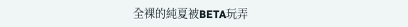全裸的純夏被BETA玩弄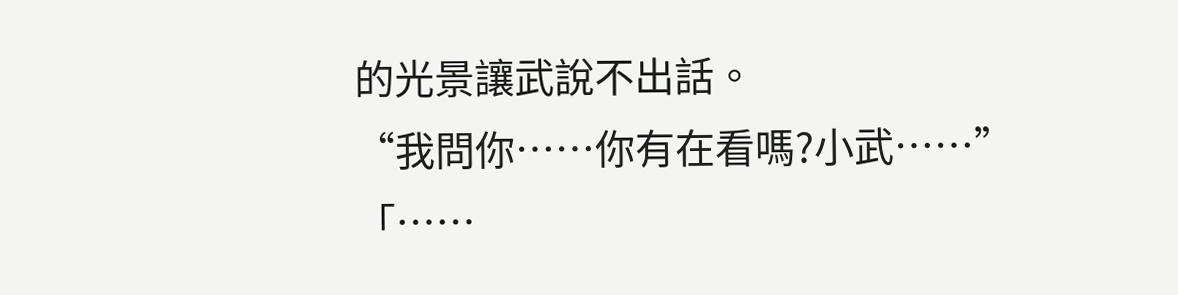的光景讓武說不出話。
“我問你……你有在看嗎?小武……”
「……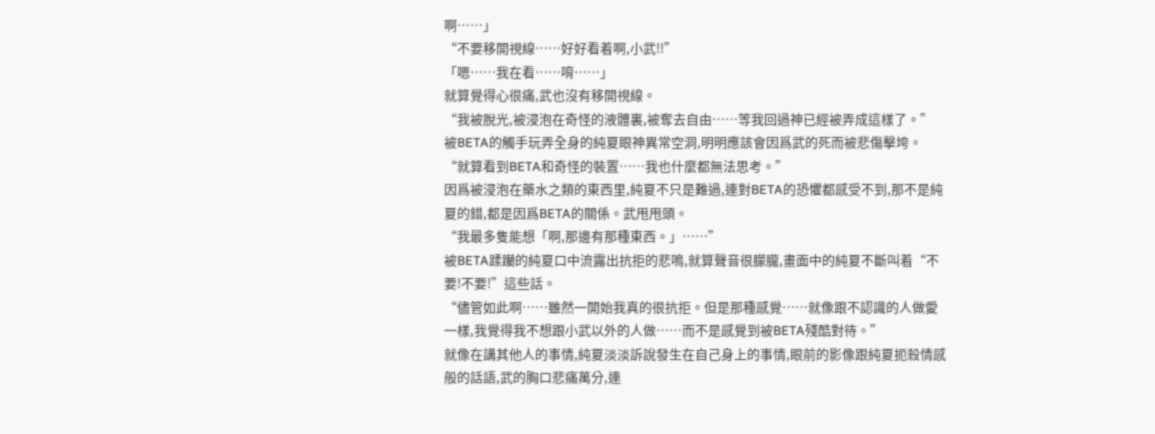啊……」
“不要移開視線……好好看着啊,小武!!”
「嗯……我在看……唷……」
就算覺得心很痛,武也沒有移開視線。
“我被脫光,被浸泡在奇怪的液體裏,被奪去自由……等我回過神已經被弄成這樣了。”
被BETA的觸手玩弄全身的純夏眼神異常空洞,明明應該會因爲武的死而被悲傷擊垮。
“就算看到BETA和奇怪的裝置……我也什麼都無法思考。”
因爲被浸泡在藥水之類的東西里,純夏不只是難過,連對BETA的恐懼都感受不到,那不是純夏的錯,都是因爲BETA的關係。武甩甩頭。
“我最多隻能想「啊,那邊有那種東西。」……”
被BETA蹂躪的純夏口中流露出抗拒的悲鳴,就算聲音很朦朧,畫面中的純夏不斷叫着“不要!不要!”這些話。
“儘管如此啊……雖然一開始我真的很抗拒。但是那種感覺……就像跟不認識的人做愛一樣,我覺得我不想跟小武以外的人做……而不是感覺到被BETA殘酷對待。”
就像在講其他人的事情,純夏淡淡訴說發生在自己身上的事情,眼前的影像跟純夏扼殺情感般的話語,武的胸口悲痛萬分,連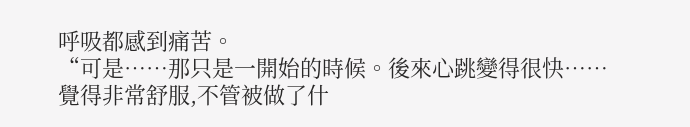呼吸都感到痛苦。
“可是……那只是一開始的時候。後來心跳變得很快……覺得非常舒服,不管被做了什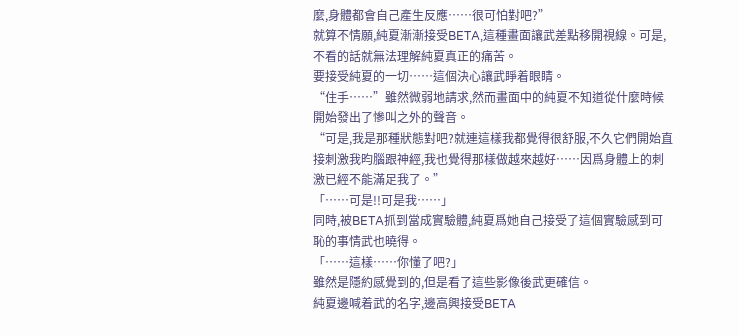麼,身體都會自己產生反應……很可怕對吧?”
就算不情願,純夏漸漸接受BETA,這種畫面讓武差點移開視線。可是,不看的話就無法理解純夏真正的痛苦。
要接受純夏的一切……這個決心讓武睜着眼睛。
“住手……”雖然微弱地請求,然而畫面中的純夏不知道從什麼時候開始發出了慘叫之外的聲音。
“可是,我是那種狀態對吧?就連這樣我都覺得很舒服,不久它們開始直接刺激我昀腦跟神經,我也覺得那樣做越來越好……因爲身體上的刺激已經不能滿足我了。”
「……可是!!可是我……」
同時,被BETA抓到當成實驗體,純夏爲她自己接受了這個實驗感到可恥的事情武也曉得。
「……這樣……你懂了吧?」
雖然是隱約感覺到的,但是看了這些影像後武更確信。
純夏邊喊着武的名字,邊高興接受BETA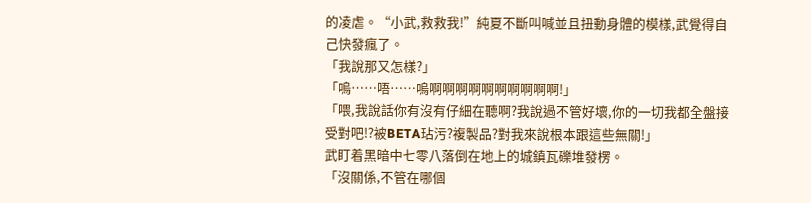的凌虐。“小武,救救我!”純夏不斷叫喊並且扭動身體的模樣,武覺得自己快發瘋了。
「我說那又怎樣?」
「嗚……唔……嗚啊啊啊啊啊啊啊啊啊啊!」
「喂,我說話你有沒有仔細在聽啊?我說過不管好壞,你的一切我都全盤接受對吧!?被BETA玷污?複製品?對我來說根本跟這些無關!」
武盯着黑暗中七零八落倒在地上的城鎮瓦礫堆發楞。
「沒關係,不管在哪個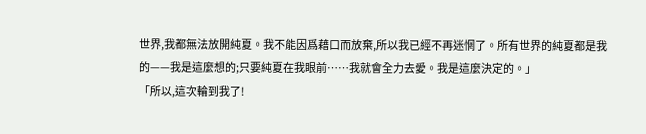世界,我都無法放開純夏。我不能因爲藉口而放棄,所以我已經不再迷惘了。所有世界的純夏都是我的——我是這麼想的;只要純夏在我眼前……我就會全力去愛。我是這麼決定的。」
「所以,這次輪到我了!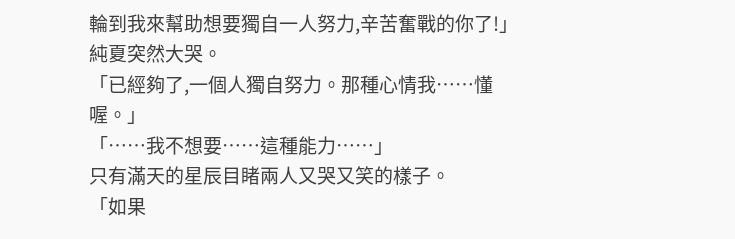輪到我來幫助想要獨自一人努力,辛苦奮戰的你了!」
純夏突然大哭。
「已經夠了,一個人獨自努力。那種心情我……懂喔。」
「……我不想要……這種能力……」
只有滿天的星辰目睹兩人又哭又笑的樣子。
「如果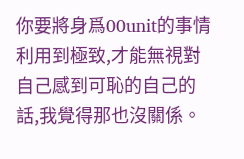你要將身爲00unit的事情利用到極致,才能無視對自己感到可恥的自己的話,我覺得那也沒關係。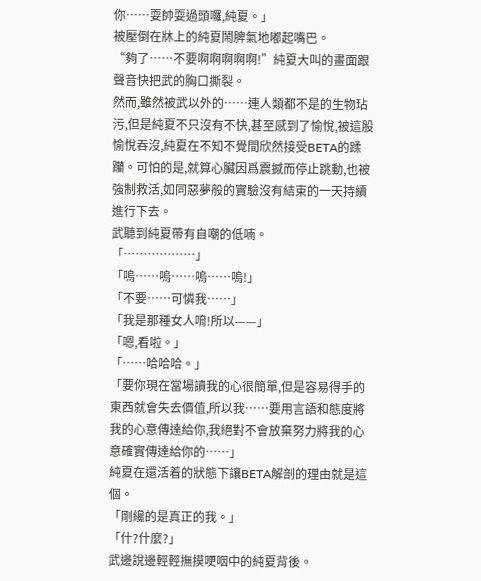你……耍帥耍過頭囉,純夏。」
被壓倒在牀上的純夏鬧脾氣地嘟起嘴巴。
“夠了……不要啊啊啊啊啊!”純夏大叫的畫面跟聲音快把武的胸口撕裂。
然而,雖然被武以外的……連人類都不是的生物玷污,但是純夏不只沒有不快,甚至感到了愉悅,被這股愉悅吞沒,純夏在不知不覺間欣然接受BETA的蹂躪。可怕的是,就算心臟因爲震撼而停止跳動,也被強制救活,如同惡夢般的實驗沒有結束的一天持續進行下去。
武聽到純夏帶有自嘲的低喃。
「………………」
「嗚……嗚……嗚……嗚!」
「不要……可憐我……」
「我是那種女人唷!所以——」
「嗯,看啦。」
「……哈哈哈。」
「要你現在當場讀我的心很簡單,但是容易得手的東西就會失去價值,所以我……要用言語和態度將我的心意傳達給你,我絕對不會放棄努力將我的心意確實傳達給你的……」
純夏在還活着的狀態下讓BETA解剖的理由就是這個。
「剛纔的是真正的我。」
「什?什麼?」
武邊說邊輕輕撫摸哽咽中的純夏背後。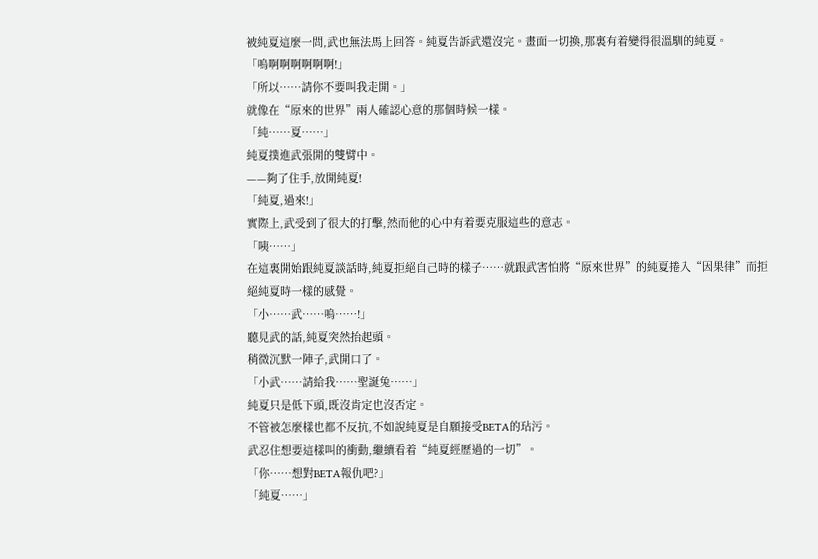被純夏這麼一問,武也無法馬上回答。純夏告訴武還沒完。畫面一切換,那裏有着變得很溫馴的純夏。
「嗚啊啊啊啊啊啊!」
「所以……請你不要叫我走開。」
就像在“原來的世界”兩人確認心意的那個時候一樣。
「純……夏……」
純夏撲進武張開的雙臂中。
——夠了住手,放開純夏!
「純夏,過來!」
實際上,武受到了很大的打擊,然而他的心中有着要克服這些的意志。
「咦……」
在這裏開始跟純夏談話時,純夏拒絕自己時的樣子……就跟武害怕將“原來世界”的純夏捲入“因果律”而拒絕純夏時一樣的感覺。
「小……武……嗚……!」
聽見武的話,純夏突然抬起頭。
稍微沉默一陣子,武開口了。
「小武……請給我……聖誕兔……」
純夏只是低下頭,既沒肯定也沒否定。
不管被怎麼樣也都不反抗,不如說純夏是自願接受BETA的玷污。
武忍住想要這樣叫的衝動,繼續看着“純夏經歷過的一切”。
「你……想對BETA報仇吧?」
「純夏……」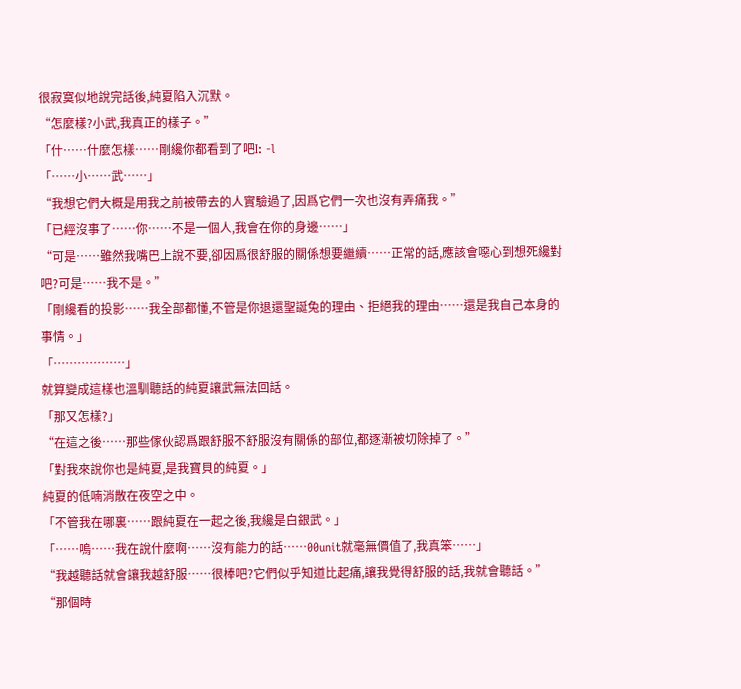很寂寞似地說完話後,純夏陷入沉默。
“怎麼樣?小武,我真正的樣子。”
「什……什麼怎樣……剛纔你都看到了吧I: -l
「……小……武……」
“我想它們大概是用我之前被帶去的人實驗過了,因爲它們一次也沒有弄痛我。”
「已經沒事了……你……不是一個人,我會在你的身邊……」
“可是……雖然我嘴巴上說不要,卻因爲很舒服的關係想要繼續……正常的話,應該會噁心到想死纔對吧?可是……我不是。”
「剛纔看的投影……我全部都懂,不管是你退還聖誕兔的理由、拒絕我的理由……還是我自己本身的事情。」
「………………」
就算變成這樣也溫馴聽話的純夏讓武無法回話。
「那又怎樣?」
“在這之後……那些傢伙認爲跟舒服不舒服沒有關係的部位,都逐漸被切除掉了。”
「對我來說你也是純夏,是我寶貝的純夏。」
純夏的低喃消散在夜空之中。
「不管我在哪裏……跟純夏在一起之後,我纔是白銀武。」
「……嗚……我在說什麼啊……沒有能力的話……00unit就毫無價值了,我真笨……」
“我越聽話就會讓我越舒服……很棒吧?它們似乎知道比起痛,讓我覺得舒服的話,我就會聽話。”
“那個時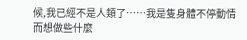候,我已經不是人類了……我是隻身體不停動情而想做些什麼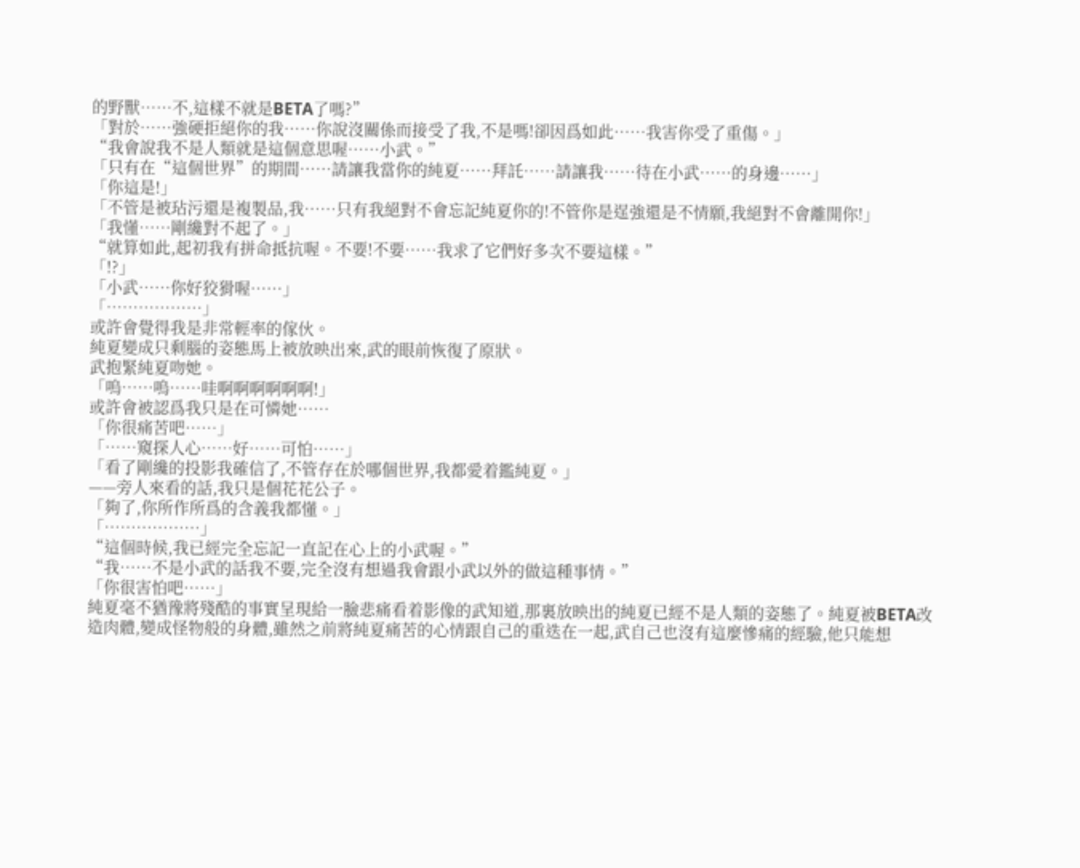的野獸……不,這樣不就是BETA了嗎?”
「對於……強硬拒絕你的我……你說沒關係而接受了我,不是嗎!卻因爲如此……我害你受了重傷。」
“我會說我不是人類就是這個意思喔……小武。”
「只有在“這個世界”的期間……請讓我當你的純夏……拜託……請讓我……待在小武……的身邊……」
「你這是!」
「不管是被玷污還是複製品,我……只有我絕對不會忘記純夏你的!不管你是逞強還是不情願,我絕對不會離開你!」
「我懂……剛纔對不起了。」
“就算如此,起初我有拼命抵抗喔。不要!不要……我求了它們好多次不要這樣。”
「!?」
「小武……你好狡猾喔……」
「………………」
或許會覺得我是非常輕率的傢伙。
純夏變成只剩腦的姿態馬上被放映出來,武的眼前恢復了原狀。
武抱緊純夏吻她。
「嗚……嗚……哇啊啊啊啊啊啊!」
或許會被認爲我只是在可憐她……
「你很痛苦吧……」
「……窺探人心……好……可怕……」
「看了剛纔的投影我確信了,不管存在於哪個世界,我都愛着鑑純夏。」
——旁人來看的話,我只是個花花公子。
「夠了,你所作所爲的含義我都懂。」
「………………」
“這個時候,我已經完全忘記一直記在心上的小武喔。”
“我……不是小武的話我不要,完全沒有想過我會跟小武以外的做這種事情。”
「你很害怕吧……」
純夏毫不猶豫將殘酷的事實呈現給一臉悲痛看着影像的武知道,那裏放映出的純夏已經不是人類的姿態了。純夏被BETA改造肉體,變成怪物般的身體,雖然之前將純夏痛苦的心情跟自己的重迭在一起,武自己也沒有這麼慘痛的經驗,他只能想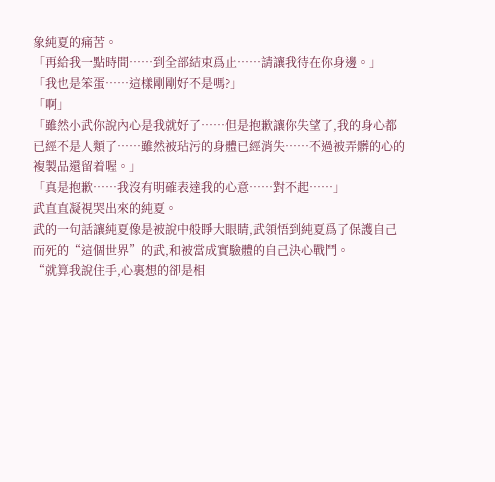象純夏的痛苦。
「再給我一點時間……到全部結束爲止……請讓我待在你身邊。」
「我也是笨蛋……這樣剛剛好不是嗎?」
「啊」
「雖然小武你說內心是我就好了……但是抱歉讓你失望了,我的身心都已經不是人類了……雖然被玷污的身體已經消失……不過被弄髒的心的複製品還留着喔。」
「真是抱歉……我沒有明確表達我的心意……對不起……」
武直直凝視哭出來的純夏。
武的一句話讓純夏像是被說中般睜大眼睛,武領悟到純夏爲了保護自己而死的“這個世界”的武,和被當成實驗體的自己決心戰鬥。
“就算我說住手,心裏想的卻是相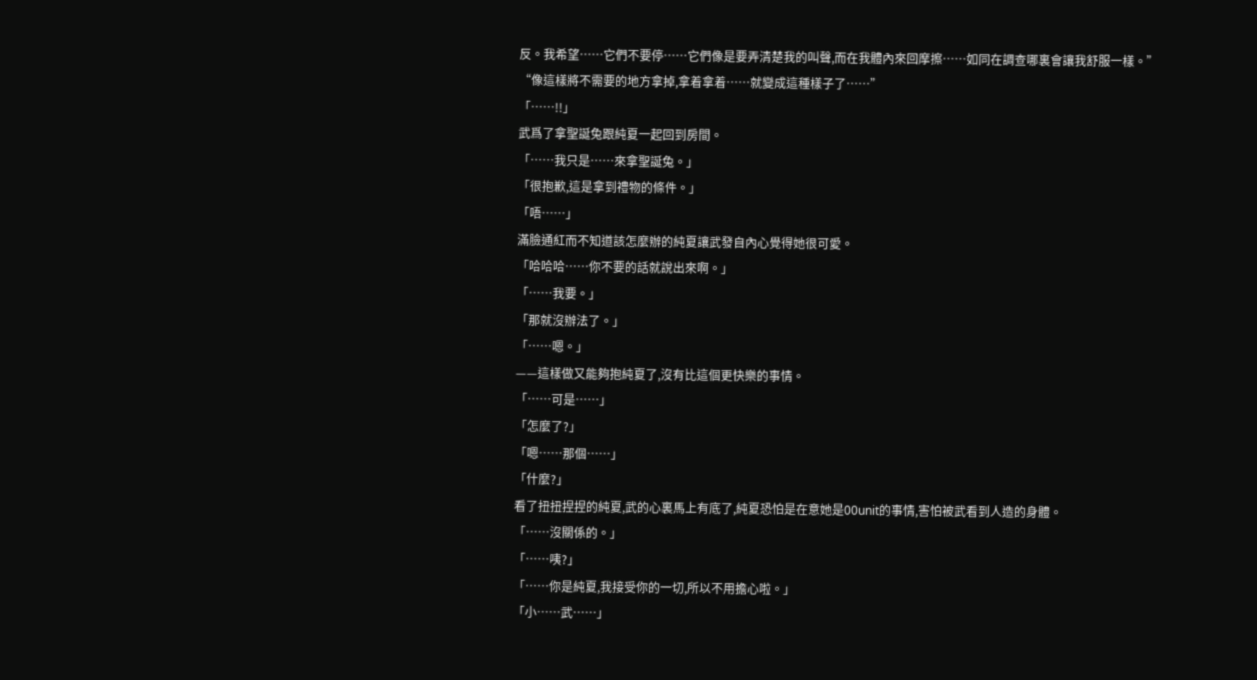反。我希望……它們不要停……它們像是要弄清楚我的叫聲,而在我體內來回摩擦……如同在調查哪裏會讓我舒服一樣。”
“像這樣將不需要的地方拿掉,拿着拿着……就變成這種樣子了……”
「……!!」
武爲了拿聖誕兔跟純夏一起回到房間。
「……我只是……來拿聖誕兔。」
「很抱歉,這是拿到禮物的條件。」
「唔……」
滿臉通紅而不知道該怎麼辦的純夏讓武發自內心覺得她很可愛。
「哈哈哈……你不要的話就說出來啊。」
「……我要。」
「那就沒辦法了。」
「……嗯。」
——這樣做又能夠抱純夏了,沒有比這個更快樂的事情。
「……可是……」
「怎麼了?」
「嗯……那個……」
「什麼?」
看了扭扭捏捏的純夏,武的心裏馬上有底了,純夏恐怕是在意她是00unit的事情,害怕被武看到人造的身體。
「……沒關係的。」
「……咦?」
「……你是純夏,我接受你的一切,所以不用擔心啦。」
「小……武……」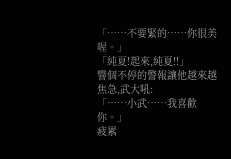「……不要緊的……你很美喔。」
「純夏!起來,純夏!!」
響個不停的警報讓他越來越焦急,武大吼:
「……小武……我喜歡你。」
疲累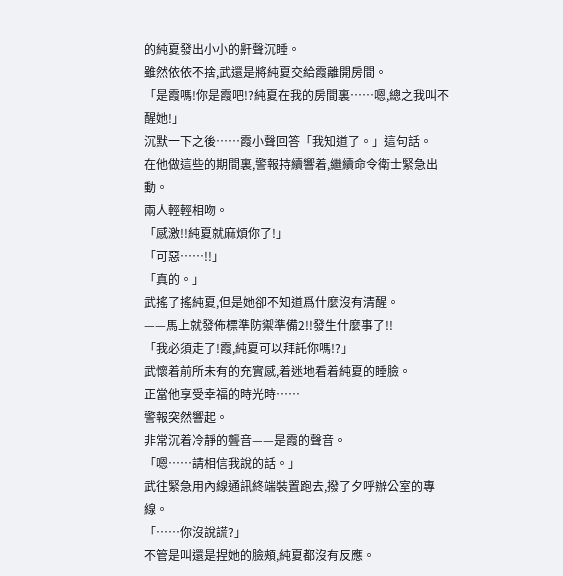的純夏發出小小的鼾聲沉睡。
雖然依依不捨,武還是將純夏交給霞離開房間。
「是霞嗎!你是霞吧!?純夏在我的房間裏……嗯,總之我叫不醒她!」
沉默一下之後……霞小聲回答「我知道了。」這句話。
在他做這些的期間裏,警報持續響着,繼續命令衛士緊急出動。
兩人輕輕相吻。
「感激!!純夏就麻煩你了!」
「可惡……!!」
「真的。」
武搖了搖純夏,但是她卻不知道爲什麼沒有清醒。
——馬上就發佈標準防禦準備2!!發生什麼事了!!
「我必須走了!霞,純夏可以拜託你嗎!?」
武懷着前所未有的充實感,着迷地看着純夏的睡臉。
正當他享受幸福的時光時……
警報突然響起。
非常沉着冷靜的聾音——是霞的聲音。
「嗯……請相信我說的話。」
武往緊急用內線通訊終端裝置跑去,撥了夕呼辦公室的專線。
「……你沒說謊?」
不管是叫還是捏她的臉頰,純夏都沒有反應。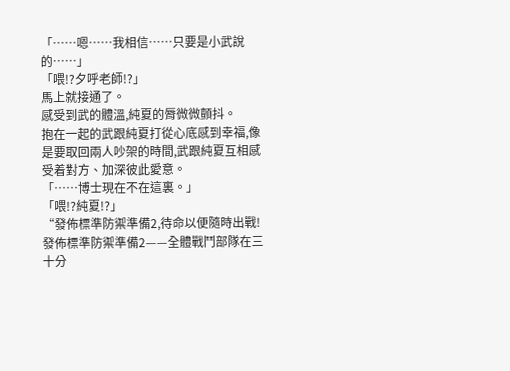「……嗯……我相信……只要是小武說的……」
「喂!?夕呼老師!?」
馬上就接通了。
感受到武的體溫,純夏的脣微微顫抖。
抱在一起的武跟純夏打從心底感到幸福,像是要取回兩人吵架的時間,武跟純夏互相感受着對方、加深彼此愛意。
「……博士現在不在這裏。」
「喂!?純夏!?」
“發佈標準防禦準備2,待命以便隨時出戰!發佈標準防禦準備2——全體戰鬥部隊在三十分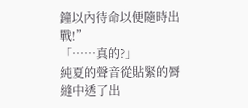鐘以內待命以便隨時出戰!”
「……真的?」
純夏的聲音從貼緊的脣縫中透了出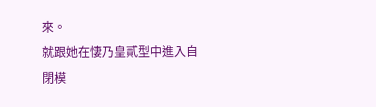來。
就跟她在悽乃皇貳型中進入自閉模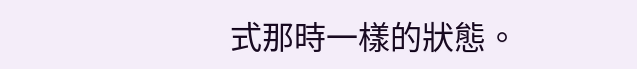式那時一樣的狀態。